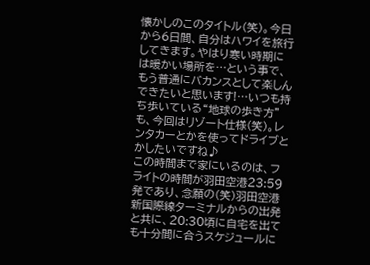懐かしのこのタイトル(笑)。今日から6日間、自分はハワイを旅行してきます。やはり寒い時期には暖かい場所を…という事で、もう普通にバカンスとして楽しんできたいと思います!…いつも持ち歩いている“地球の歩き方”も、今回はリゾート仕様(笑)。レンタカーとかを使ってドライブとかしたいですね♪
この時間まで家にいるのは、フライトの時間が羽田空港23:59発であり、念願の(笑)羽田空港新国際線ターミナルからの出発と共に、20:30頃に自宅を出ても十分間に合うスケジュールに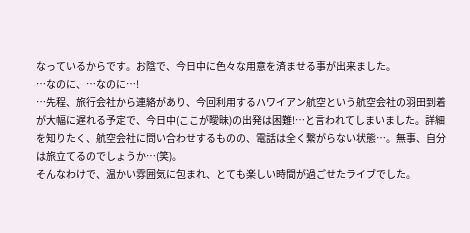なっているからです。お陰で、今日中に色々な用意を済ませる事が出来ました。
…なのに、…なのに…!
…先程、旅行会社から連絡があり、今回利用するハワイアン航空という航空会社の羽田到着が大幅に遅れる予定で、今日中(ここが曖昧)の出発は困難!…と言われてしまいました。詳細を知りたく、航空会社に問い合わせするものの、電話は全く繋がらない状態…。無事、自分は旅立てるのでしょうか…(笑)。
そんなわけで、温かい雰囲気に包まれ、とても楽しい時間が過ごせたライブでした。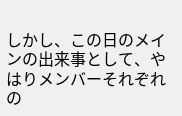しかし、この日のメインの出来事として、やはりメンバーそれぞれの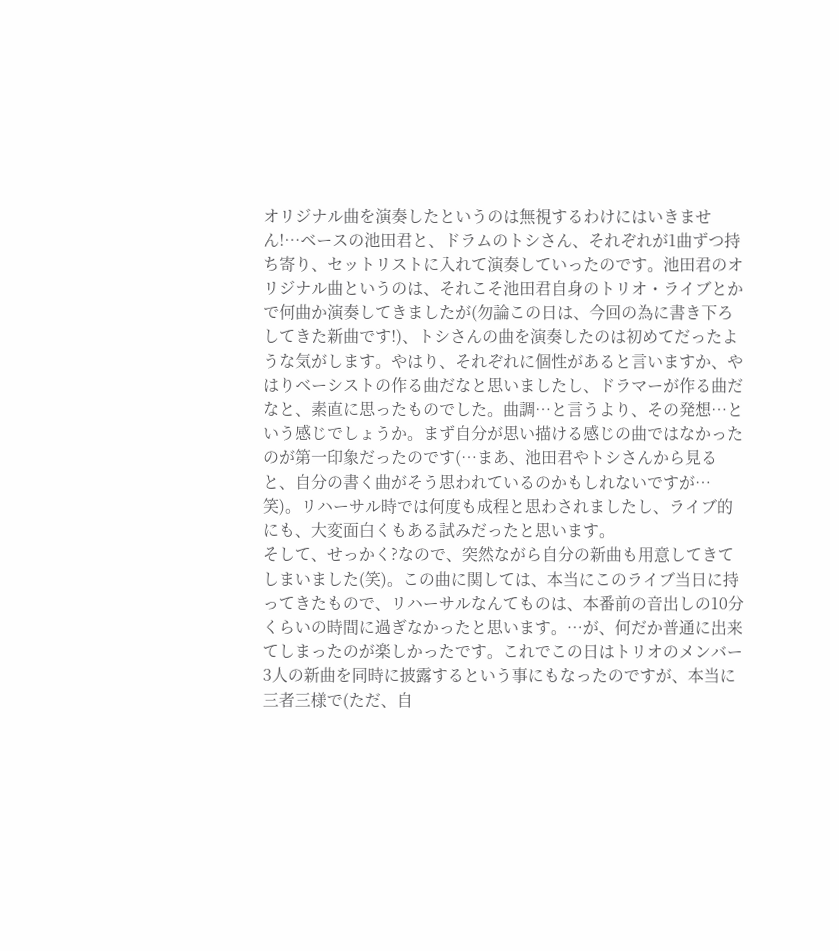オリジナル曲を演奏したというのは無視するわけにはいきません!…ベースの池田君と、ドラムのトシさん、それぞれが1曲ずつ持ち寄り、セットリストに入れて演奏していったのです。池田君のオリジナル曲というのは、それこそ池田君自身のトリオ・ライブとかで何曲か演奏してきましたが(勿論この日は、今回の為に書き下ろしてきた新曲です!)、トシさんの曲を演奏したのは初めてだったような気がします。やはり、それぞれに個性があると言いますか、やはりベーシストの作る曲だなと思いましたし、ドラマーが作る曲だなと、素直に思ったものでした。曲調…と言うより、その発想…という感じでしょうか。まず自分が思い描ける感じの曲ではなかったのが第一印象だったのです(…まあ、池田君やトシさんから見ると、自分の書く曲がそう思われているのかもしれないですが…笑)。リハーサル時では何度も成程と思わされましたし、ライブ的にも、大変面白くもある試みだったと思います。
そして、せっかく?なので、突然ながら自分の新曲も用意してきてしまいました(笑)。この曲に関しては、本当にこのライブ当日に持ってきたもので、リハーサルなんてものは、本番前の音出しの10分くらいの時間に過ぎなかったと思います。…が、何だか普通に出来てしまったのが楽しかったです。これでこの日はトリオのメンバー3人の新曲を同時に披露するという事にもなったのですが、本当に三者三様で(ただ、自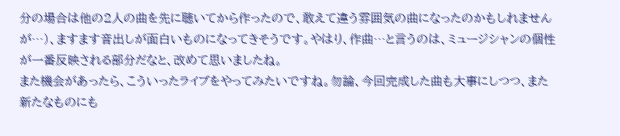分の場合は他の2人の曲を先に聴いてから作ったので、敢えて違う雰囲気の曲になったのかもしれませんが…)、ますます音出しが面白いものになってきそうです。やはり、作曲…と言うのは、ミュージシャンの個性が一番反映される部分だなと、改めて思いましたね。
また機会があったら、こういったライブをやってみたいですね。勿論、今回完成した曲も大事にしつつ、また新たなものにも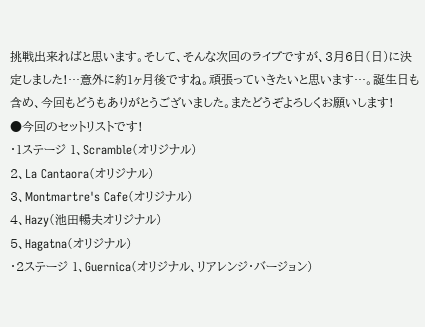挑戦出来ればと思います。そして、そんな次回のライブですが、3月6日(日)に決定しました!…意外に約1ヶ月後ですね。頑張っていきたいと思います…。誕生日も含め、今回もどうもありがとうございました。またどうぞよろしくお願いします!
●今回のセットリストです!
・1ステージ 1、Scramble(オリジナル)
2、La Cantaora(オリジナル)
3、Montmartre's Cafe(オリジナル)
4、Hazy(池田暢夫オリジナル)
5、Hagatna(オリジナル)
・2ステージ 1、Guernica(オリジナル、リアレンジ・バージョン)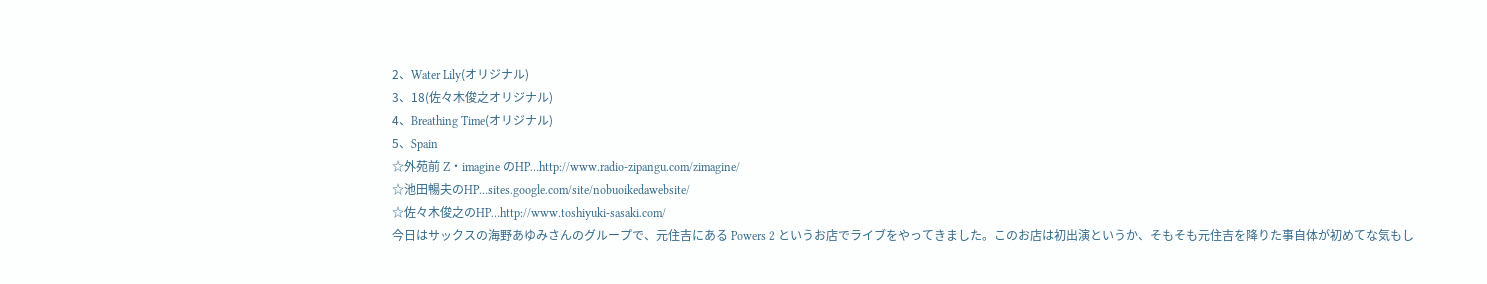2、Water Lily(オリジナル)
3、18(佐々木俊之オリジナル)
4、Breathing Time(オリジナル)
5、Spain
☆外苑前 Z・imagine のHP…http://www.radio-zipangu.com/zimagine/
☆池田暢夫のHP…sites.google.com/site/nobuoikedawebsite/
☆佐々木俊之のHP…http://www.toshiyuki-sasaki.com/
今日はサックスの海野あゆみさんのグループで、元住吉にある Powers 2 というお店でライブをやってきました。このお店は初出演というか、そもそも元住吉を降りた事自体が初めてな気もし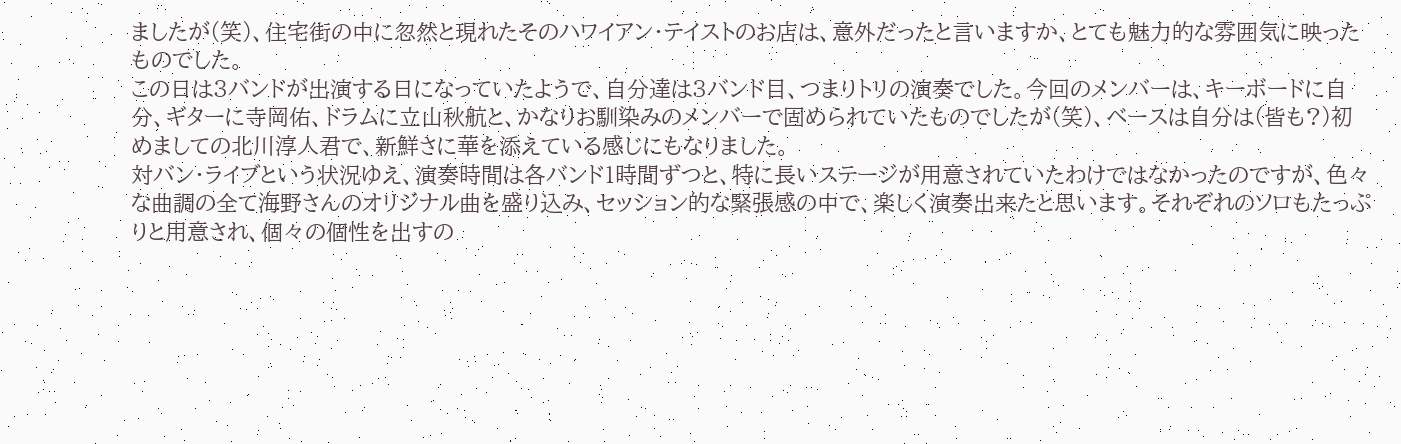ましたが(笑)、住宅街の中に忽然と現れたそのハワイアン・テイストのお店は、意外だったと言いますか、とても魅力的な雰囲気に映ったものでした。
この日は3バンドが出演する日になっていたようで、自分達は3バンド目、つまりトリの演奏でした。今回のメンバーは、キーボードに自分、ギターに寺岡佑、ドラムに立山秋航と、かなりお馴染みのメンバーで固められていたものでしたが(笑)、ベースは自分は(皆も?)初めましての北川淳人君で、新鮮さに華を添えている感じにもなりました。
対バン・ライブという状況ゆえ、演奏時間は各バンド1時間ずつと、特に長いステージが用意されていたわけではなかったのですが、色々な曲調の全て海野さんのオリジナル曲を盛り込み、セッション的な緊張感の中で、楽しく演奏出来たと思います。それぞれのソロもたっぷりと用意され、個々の個性を出すの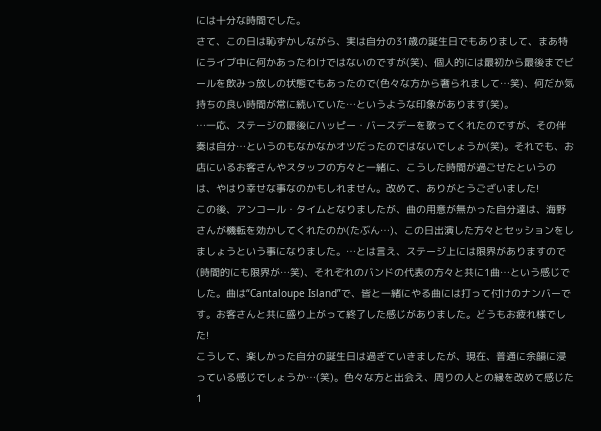には十分な時間でした。
さて、この日は恥ずかしながら、実は自分の31歳の誕生日でもありまして、まあ特にライブ中に何かあったわけではないのですが(笑)、個人的には最初から最後までビールを飲みっ放しの状態でもあったので(色々な方から奢られまして…笑)、何だか気持ちの良い時間が常に続いていた…というような印象があります(笑)。
…一応、ステージの最後にハッピー・バースデーを歌ってくれたのですが、その伴奏は自分…というのもなかなかオツだったのではないでしょうか(笑)。それでも、お店にいるお客さんやスタッフの方々と一緒に、こうした時間が過ごせたというのは、やはり幸せな事なのかもしれません。改めて、ありがとうございました!
この後、アンコール・タイムとなりましたが、曲の用意が無かった自分達は、海野さんが機転を効かしてくれたのか(たぶん…)、この日出演した方々とセッションをしましょうという事になりました。…とは言え、ステージ上には限界がありますので(時間的にも限界が…笑)、それぞれのバンドの代表の方々と共に1曲…という感じでした。曲は“Cantaloupe Island”で、皆と一緒にやる曲には打って付けのナンバーです。お客さんと共に盛り上がって終了した感じがありました。どうもお疲れ様でした!
こうして、楽しかった自分の誕生日は過ぎていきましたが、現在、普通に余韻に浸っている感じでしょうか…(笑)。色々な方と出会え、周りの人との縁を改めて感じた1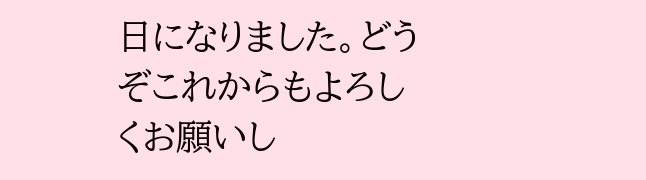日になりました。どうぞこれからもよろしくお願いし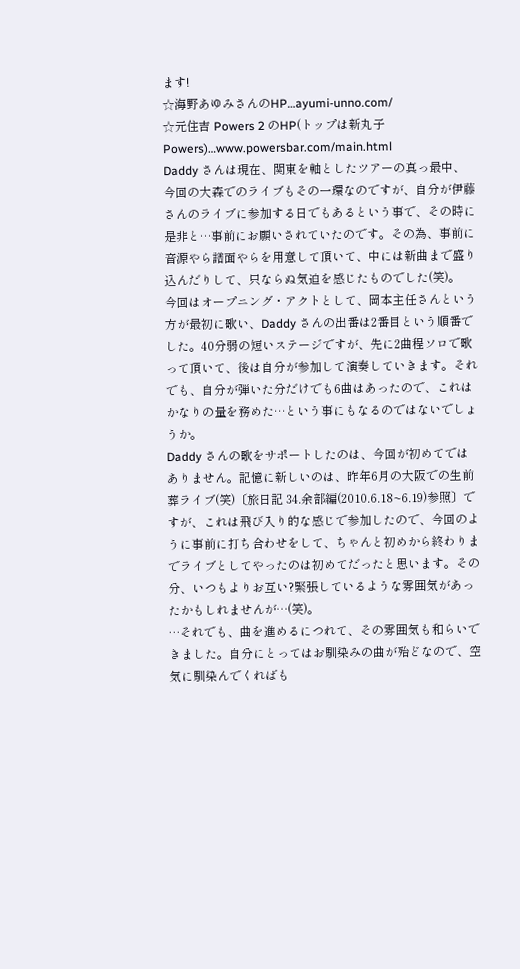ます!
☆海野あゆみさんのHP…ayumi-unno.com/
☆元住吉 Powers 2 のHP(トップは新丸子 Powers)…www.powersbar.com/main.html
Daddy さんは現在、関東を軸としたツアーの真っ最中、今回の大森でのライブもその一環なのですが、自分が伊藤さんのライブに参加する日でもあるという事で、その時に是非と…事前にお願いされていたのです。その為、事前に音源やら譜面やらを用意して頂いて、中には新曲まで盛り込んだりして、只ならぬ気迫を感じたものでした(笑)。
今回はオープニング・アクトとして、岡本主任さんという方が最初に歌い、Daddy さんの出番は2番目という順番でした。40分弱の短いステージですが、先に2曲程ソロで歌って頂いて、後は自分が参加して演奏していきます。それでも、自分が弾いた分だけでも6曲はあったので、これはかなりの量を務めた…という事にもなるのではないでしょうか。
Daddy さんの歌をサポートしたのは、今回が初めてではありません。記憶に新しいのは、昨年6月の大阪での生前葬ライブ(笑)〔旅日記 34.余部編(2010.6.18~6.19)参照〕ですが、これは飛び入り的な感じで参加したので、今回のように事前に打ち合わせをして、ちゃんと初めから終わりまでライブとしてやったのは初めてだったと思います。その分、いつもよりお互い?緊張しているような雰囲気があったかもしれませんが…(笑)。
…それでも、曲を進めるにつれて、その雰囲気も和らいできました。自分にとってはお馴染みの曲が殆どなので、空気に馴染んでくればも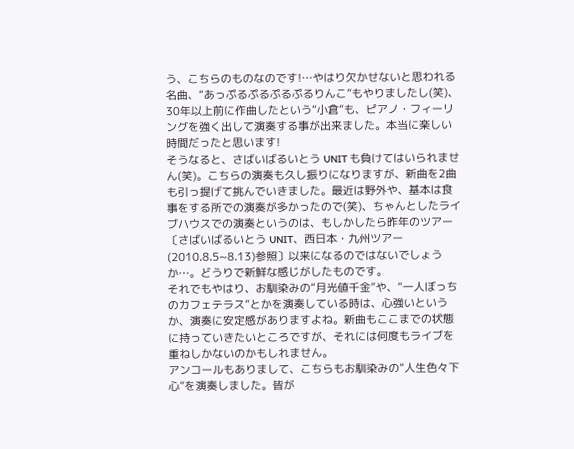う、こちらのものなのです!…やはり欠かせないと思われる名曲、“あっぷるぷるぷるぷるりんこ”もやりましたし(笑)、30年以上前に作曲したという“小倉”も、ピアノ・フィーリングを強く出して演奏する事が出来ました。本当に楽しい時間だったと思います!
そうなると、さばいばるいとう UNIT も負けてはいられません(笑)。こちらの演奏も久し振りになりますが、新曲を2曲も引っ提げて挑んでいきました。最近は野外や、基本は食事をする所での演奏が多かったので(笑)、ちゃんとしたライブハウスでの演奏というのは、もしかしたら昨年のツアー〔さばいばるいとう UNIT、西日本・九州ツアー(2010.8.5~8.13)参照〕以来になるのではないでしょうか…。どうりで新鮮な感じがしたものです。
それでもやはり、お馴染みの“月光値千金”や、“一人ぼっちのカフェテラス”とかを演奏している時は、心強いというか、演奏に安定感がありますよね。新曲もここまでの状態に持っていきたいところですが、それには何度もライブを重ねしかないのかもしれません。
アンコールもありまして、こちらもお馴染みの“人生色々下心”を演奏しました。皆が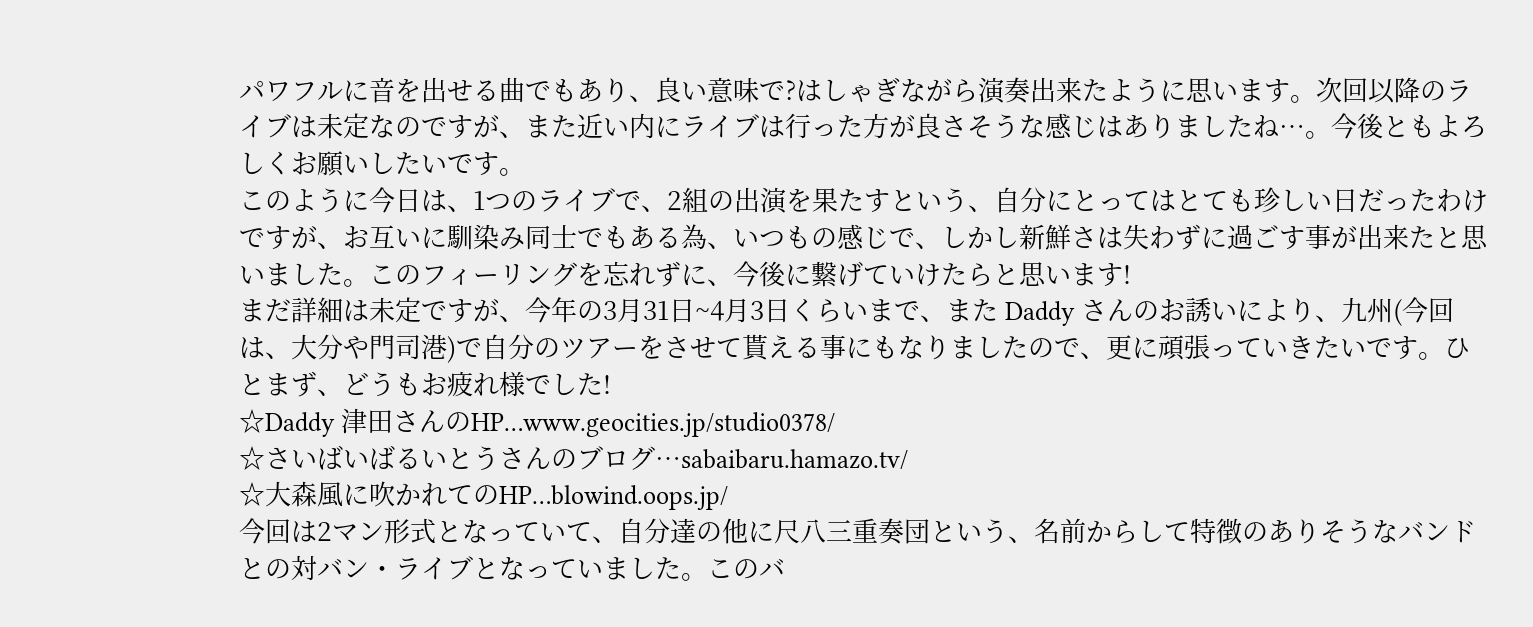パワフルに音を出せる曲でもあり、良い意味で?はしゃぎながら演奏出来たように思います。次回以降のライブは未定なのですが、また近い内にライブは行った方が良さそうな感じはありましたね…。今後ともよろしくお願いしたいです。
このように今日は、1つのライブで、2組の出演を果たすという、自分にとってはとても珍しい日だったわけですが、お互いに馴染み同士でもある為、いつもの感じで、しかし新鮮さは失わずに過ごす事が出来たと思いました。このフィーリングを忘れずに、今後に繋げていけたらと思います!
まだ詳細は未定ですが、今年の3月31日~4月3日くらいまで、また Daddy さんのお誘いにより、九州(今回は、大分や門司港)で自分のツアーをさせて貰える事にもなりましたので、更に頑張っていきたいです。ひとまず、どうもお疲れ様でした!
☆Daddy 津田さんのHP…www.geocities.jp/studio0378/
☆さいばいばるいとうさんのブログ…sabaibaru.hamazo.tv/
☆大森風に吹かれてのHP…blowind.oops.jp/
今回は2マン形式となっていて、自分達の他に尺八三重奏団という、名前からして特徴のありそうなバンドとの対バン・ライブとなっていました。このバ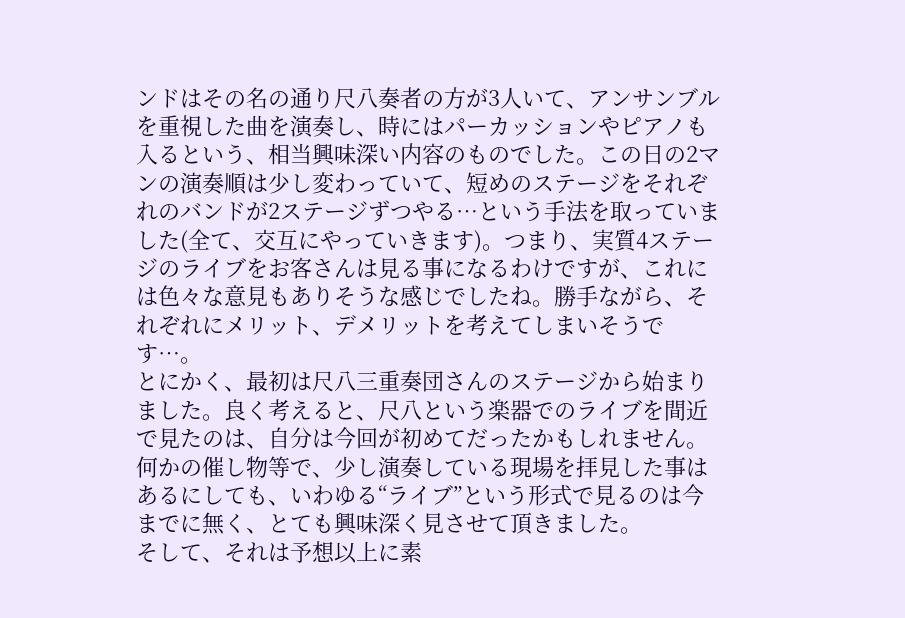ンドはその名の通り尺八奏者の方が3人いて、アンサンブルを重視した曲を演奏し、時にはパーカッションやピアノも入るという、相当興味深い内容のものでした。この日の2マンの演奏順は少し変わっていて、短めのステージをそれぞれのバンドが2ステージずつやる…という手法を取っていました(全て、交互にやっていきます)。つまり、実質4ステージのライブをお客さんは見る事になるわけですが、これには色々な意見もありそうな感じでしたね。勝手ながら、それぞれにメリット、デメリットを考えてしまいそうです…。
とにかく、最初は尺八三重奏団さんのステージから始まりました。良く考えると、尺八という楽器でのライブを間近で見たのは、自分は今回が初めてだったかもしれません。何かの催し物等で、少し演奏している現場を拝見した事はあるにしても、いわゆる“ライブ”という形式で見るのは今までに無く、とても興味深く見させて頂きました。
そして、それは予想以上に素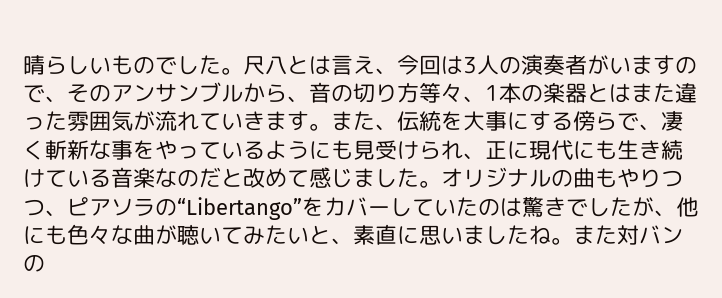晴らしいものでした。尺八とは言え、今回は3人の演奏者がいますので、そのアンサンブルから、音の切り方等々、1本の楽器とはまた違った雰囲気が流れていきます。また、伝統を大事にする傍らで、凄く斬新な事をやっているようにも見受けられ、正に現代にも生き続けている音楽なのだと改めて感じました。オリジナルの曲もやりつつ、ピアソラの“Libertango”をカバーしていたのは驚きでしたが、他にも色々な曲が聴いてみたいと、素直に思いましたね。また対バンの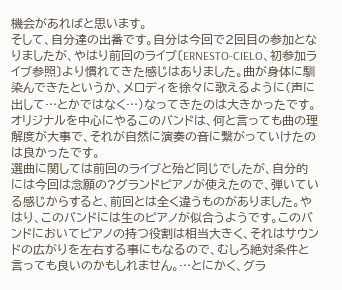機会があればと思います。
そして、自分達の出番です。自分は今回で2回目の参加となりましたが、やはり前回のライブ〔ERNESTO-CIELO、初参加ライブ参照〕より慣れてきた感じはありました。曲が身体に馴染んできたというか、メロディを徐々に歌えるように(声に出して…とかではなく…)なってきたのは大きかったです。オリジナルを中心にやるこのバンドは、何と言っても曲の理解度が大事で、それが自然に演奏の音に繋がっていけたのは良かったです。
選曲に関しては前回のライブと殆ど同じでしたが、自分的には今回は念願の?グランドピアノが使えたので、弾いている感じからすると、前回とは全く違うものがありました。やはり、このバンドには生のピアノが似合うようです。このバンドにおいてピアノの持つ役割は相当大きく、それはサウンドの広がりを左右する事にもなるので、むしろ絶対条件と言っても良いのかもしれません。…とにかく、グラ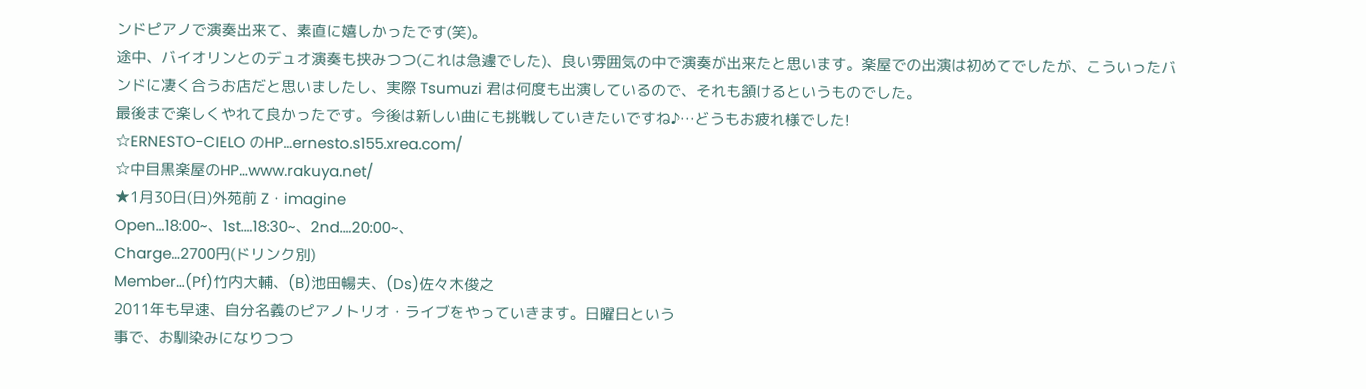ンドピアノで演奏出来て、素直に嬉しかったです(笑)。
途中、バイオリンとのデュオ演奏も挟みつつ(これは急遽でした)、良い雰囲気の中で演奏が出来たと思います。楽屋での出演は初めてでしたが、こういったバンドに凄く合うお店だと思いましたし、実際 Tsumuzi 君は何度も出演しているので、それも頷けるというものでした。
最後まで楽しくやれて良かったです。今後は新しい曲にも挑戦していきたいですね♪…どうもお疲れ様でした!
☆ERNESTO-CIELO のHP…ernesto.s155.xrea.com/
☆中目黒楽屋のHP…www.rakuya.net/
★1月30日(日)外苑前 Z・imagine
Open…18:00~、1st.…18:30~、2nd.…20:00~、
Charge…2700円(ドリンク別)
Member…(Pf)竹内大輔、(B)池田暢夫、(Ds)佐々木俊之
2011年も早速、自分名義のピアノトリオ・ライブをやっていきます。日曜日という
事で、お馴染みになりつつ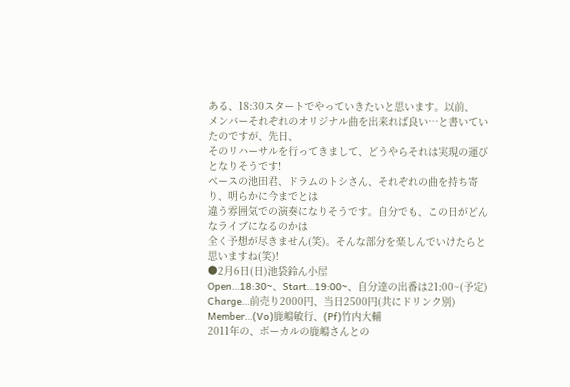ある、18:30スタートでやっていきたいと思います。以前、
メンバーそれぞれのオリジナル曲を出来れば良い…と書いていたのですが、先日、
そのリハーサルを行ってきまして、どうやらそれは実現の運びとなりそうです!
ベースの池田君、ドラムのトシさん、それぞれの曲を持ち寄り、明らかに今までとは
違う雰囲気での演奏になりそうです。自分でも、この日がどんなライブになるのかは
全く予想が尽きません(笑)。そんな部分を楽しんでいけたらと思いますね(笑)!
●2月6日(日)池袋鈴ん小屋
Open…18:30~、Start…19:00~、自分達の出番は21:00~(予定)
Charge…前売り2000円、当日2500円(共にドリンク別)
Member…(Vo)鹿嶋敏行、(Pf)竹内大輔
2011年の、ボーカルの鹿嶋さんとの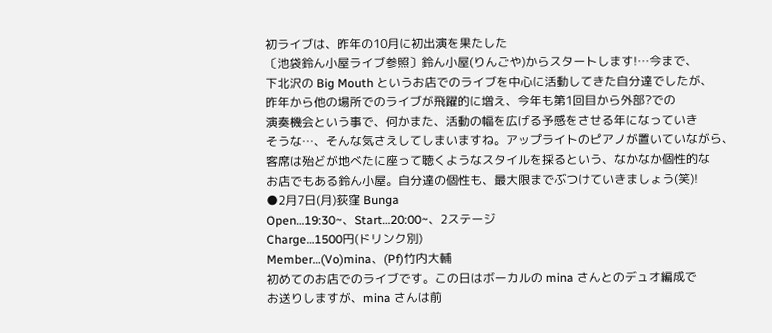初ライブは、昨年の10月に初出演を果たした
〔池袋鈴ん小屋ライブ参照〕鈴ん小屋(りんごや)からスタートします!…今まで、
下北沢の Big Mouth というお店でのライブを中心に活動してきた自分達でしたが、
昨年から他の場所でのライブが飛躍的に増え、今年も第1回目から外部?での
演奏機会という事で、何かまた、活動の幅を広げる予感をさせる年になっていき
そうな…、そんな気さえしてしまいますね。アップライトのピアノが置いていながら、
客席は殆どが地べたに座って聴くようなスタイルを採るという、なかなか個性的な
お店でもある鈴ん小屋。自分達の個性も、最大限までぶつけていきましょう(笑)!
●2月7日(月)荻窪 Bunga
Open…19:30~、Start…20:00~、2ステージ
Charge…1500円(ドリンク別)
Member…(Vo)mina、(Pf)竹内大輔
初めてのお店でのライブです。この日はボーカルの mina さんとのデュオ編成で
お送りしますが、mina さんは前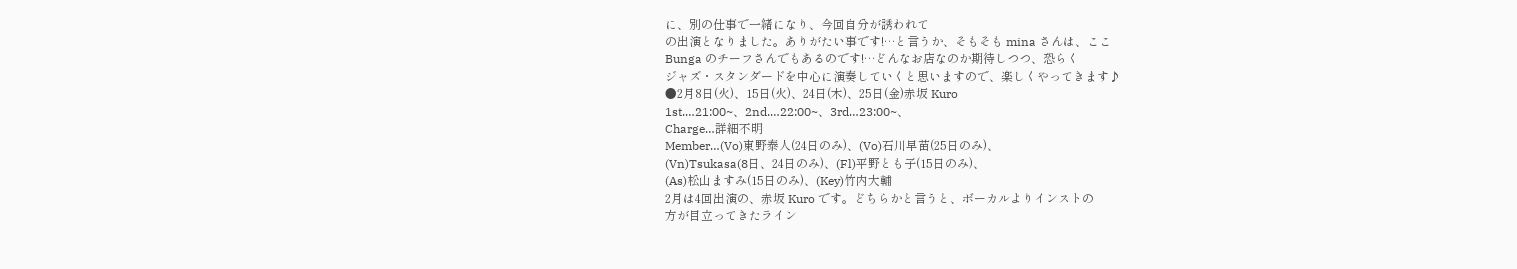に、別の仕事で一緒になり、今回自分が誘われて
の出演となりました。ありがたい事です!…と言うか、そもそも mina さんは、ここ
Bunga のチーフさんでもあるのです!…どんなお店なのか期待しつつ、恐らく
ジャズ・スタンダードを中心に演奏していくと思いますので、楽しくやってきます♪
●2月8日(火)、15日(火)、24日(木)、25日(金)赤坂 Kuro
1st.…21:00~、2nd.…22:00~、3rd…23:00~、
Charge…詳細不明
Member…(Vo)東野泰人(24日のみ)、(Vo)石川早苗(25日のみ)、
(Vn)Tsukasa(8日、24日のみ)、(Fl)平野とも子(15日のみ)、
(As)松山ますみ(15日のみ)、(Key)竹内大輔
2月は4回出演の、赤坂 Kuro です。どちらかと言うと、ボーカルよりインストの
方が目立ってきたライン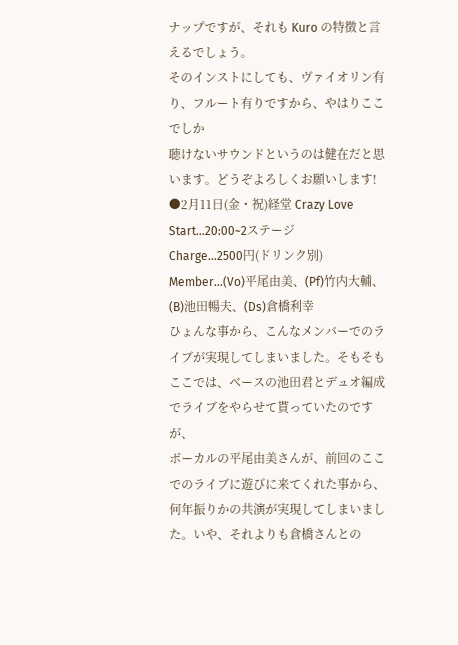ナップですが、それも Kuro の特徴と言えるでしょう。
そのインストにしても、ヴァイオリン有り、フルート有りですから、やはりここでしか
聴けないサウンドというのは健在だと思います。どうぞよろしくお願いします!
●2月11日(金・祝)経堂 Crazy Love
Start…20:00~2ステージ
Charge…2500円(ドリンク別)
Member…(Vo)平尾由美、(Pf)竹内大輔、(B)池田暢夫、(Ds)倉橋利幸
ひょんな事から、こんなメンバーでのライブが実現してしまいました。そもそも
ここでは、ベースの池田君とデュオ編成でライブをやらせて貰っていたのですが、
ボーカルの平尾由美さんが、前回のここでのライブに遊びに来てくれた事から、
何年振りかの共演が実現してしまいました。いや、それよりも倉橋さんとの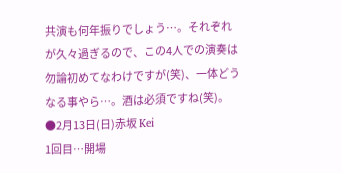共演も何年振りでしょう…。それぞれが久々過ぎるので、この4人での演奏は
勿論初めてなわけですが(笑)、一体どうなる事やら…。酒は必須ですね(笑)。
●2月13日(日)赤坂 Kei
1回目…開場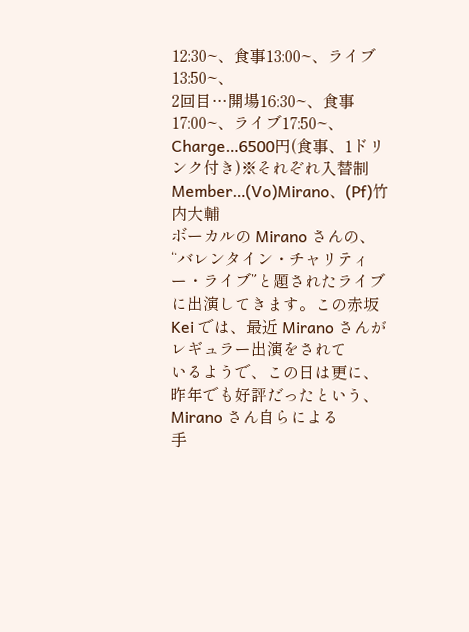12:30~、食事13:00~、ライブ13:50~、
2回目…開場16:30~、食事17:00~、ライブ17:50~、
Charge…6500円(食事、1ドリンク付き)※それぞれ入替制
Member…(Vo)Mirano、(Pf)竹内大輔
ボーカルの Mirano さんの、“バレンタイン・チャリティー・ライブ”と題されたライブ
に出演してきます。この赤坂 Kei では、最近 Mirano さんがレギュラー出演をされて
いるようで、この日は更に、昨年でも好評だったという、Mirano さん自らによる
手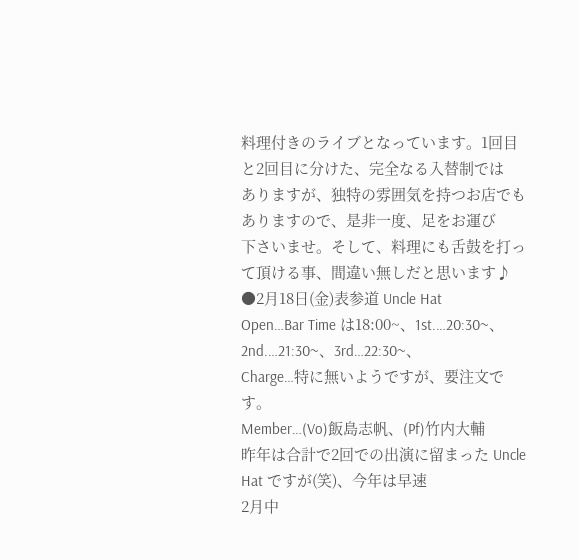料理付きのライブとなっています。1回目と2回目に分けた、完全なる入替制では
ありますが、独特の雰囲気を持つお店でもありますので、是非一度、足をお運び
下さいませ。そして、料理にも舌鼓を打って頂ける事、間違い無しだと思います♪
●2月18日(金)表参道 Uncle Hat
Open…Bar Time は18:00~、1st.…20:30~、2nd.…21:30~、3rd…22:30~、
Charge…特に無いようですが、要注文です。
Member…(Vo)飯島志帆、(Pf)竹内大輔
昨年は合計で2回での出演に留まった Uncle Hat ですが(笑)、今年は早速
2月中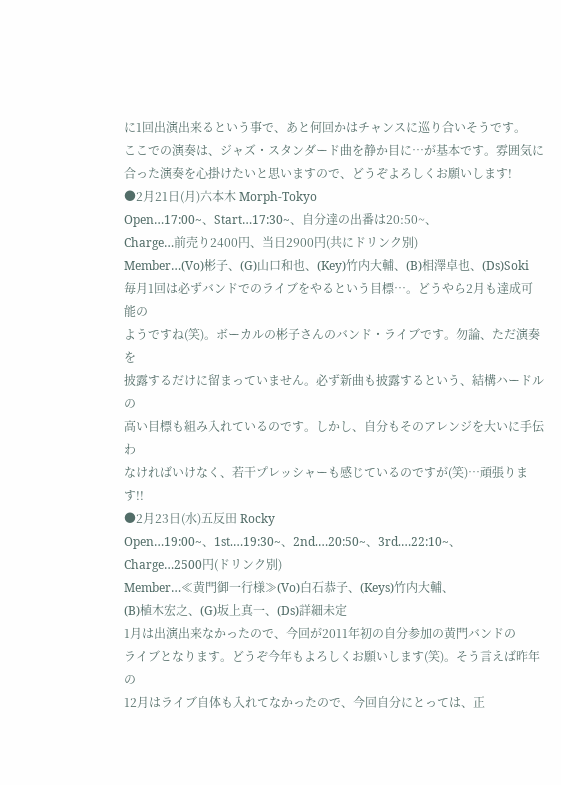に1回出演出来るという事で、あと何回かはチャンスに巡り合いそうです。
ここでの演奏は、ジャズ・スタンダード曲を静か目に…が基本です。雰囲気に
合った演奏を心掛けたいと思いますので、どうぞよろしくお願いします!
●2月21日(月)六本木 Morph-Tokyo
Open…17:00~、Start…17:30~、自分達の出番は20:50~、
Charge…前売り2400円、当日2900円(共にドリンク別)
Member…(Vo)彬子、(G)山口和也、(Key)竹内大輔、(B)相澤卓也、(Ds)Soki
毎月1回は必ずバンドでのライブをやるという目標…。どうやら2月も達成可能の
ようですね(笑)。ボーカルの彬子さんのバンド・ライブです。勿論、ただ演奏を
披露するだけに留まっていません。必ず新曲も披露するという、結構ハードルの
高い目標も組み入れているのです。しかし、自分もそのアレンジを大いに手伝わ
なければいけなく、若干プレッシャーも感じているのですが(笑)…頑張ります!!
●2月23日(水)五反田 Rocky
Open…19:00~、1st.…19:30~、2nd.…20:50~、3rd.…22:10~、
Charge…2500円(ドリンク別)
Member…≪黄門御一行様≫(Vo)白石恭子、(Keys)竹内大輔、
(B)植木宏之、(G)坂上真一、(Ds)詳細未定
1月は出演出来なかったので、今回が2011年初の自分参加の黄門バンドの
ライブとなります。どうぞ今年もよろしくお願いします(笑)。そう言えば昨年の
12月はライブ自体も入れてなかったので、今回自分にとっては、正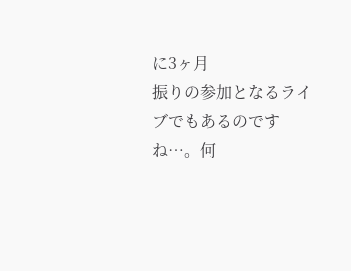に3ヶ月
振りの参加となるライブでもあるのですね…。何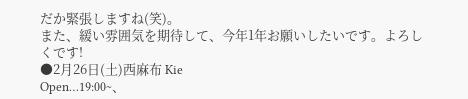だか緊張しますね(笑)。
また、緩い雰囲気を期待して、今年1年お願いしたいです。よろしくです!
●2月26日(土)西麻布 Kie
Open…19:00~、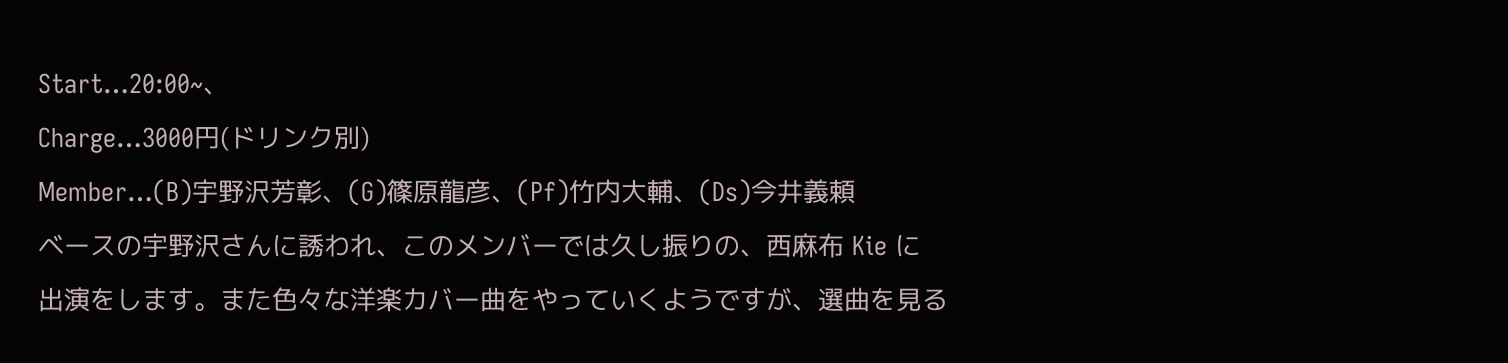Start…20:00~、
Charge…3000円(ドリンク別)
Member…(B)宇野沢芳彰、(G)篠原龍彦、(Pf)竹内大輔、(Ds)今井義頼
ベースの宇野沢さんに誘われ、このメンバーでは久し振りの、西麻布 Kie に
出演をします。また色々な洋楽カバー曲をやっていくようですが、選曲を見る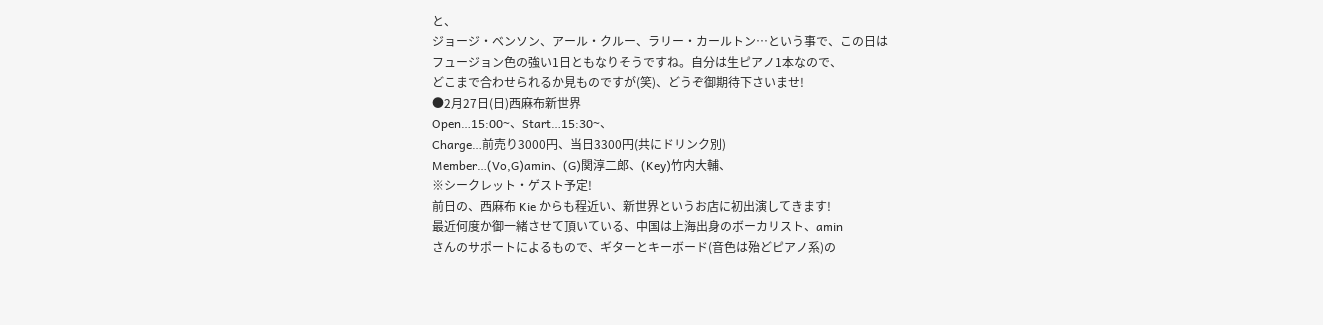と、
ジョージ・ベンソン、アール・クルー、ラリー・カールトン…という事で、この日は
フュージョン色の強い1日ともなりそうですね。自分は生ピアノ1本なので、
どこまで合わせられるか見ものですが(笑)、どうぞ御期待下さいませ!
●2月27日(日)西麻布新世界
Open…15:00~、Start…15:30~、
Charge…前売り3000円、当日3300円(共にドリンク別)
Member…(Vo,G)amin、(G)関淳二郎、(Key)竹内大輔、
※シークレット・ゲスト予定!
前日の、西麻布 Kie からも程近い、新世界というお店に初出演してきます!
最近何度か御一緒させて頂いている、中国は上海出身のボーカリスト、amin
さんのサポートによるもので、ギターとキーボード(音色は殆どピアノ系)の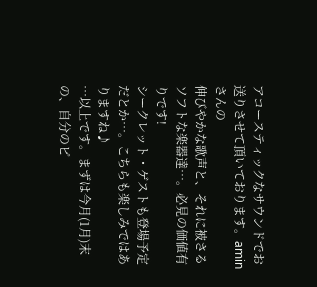アコースティックなサウンドでお送りさせて頂いております。amin さんの
伸びやかな歌声と、それに被さるソフトな楽器達…。必見の価値有りです!
シークレット・ゲストも登場予定だとか…。こちらも楽しみではありますね♪
…以上です。まずは今月(1月)末の、自分のピ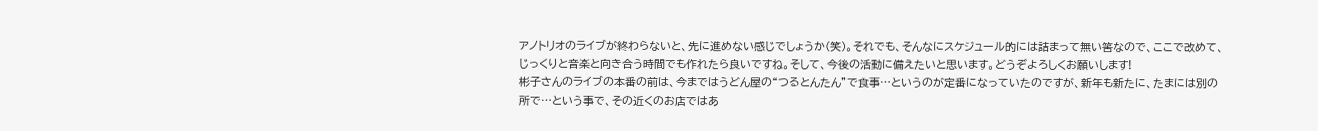アノトリオのライブが終わらないと、先に進めない感じでしょうか(笑)。それでも、そんなにスケジュール的には詰まって無い筈なので、ここで改めて、じっくりと音楽と向き合う時間でも作れたら良いですね。そして、今後の活動に備えたいと思います。どうぞよろしくお願いします!
彬子さんのライブの本番の前は、今まではうどん屋の“つるとんたん”で食事…というのが定番になっていたのですが、新年も新たに、たまには別の所で…という事で、その近くのお店ではあ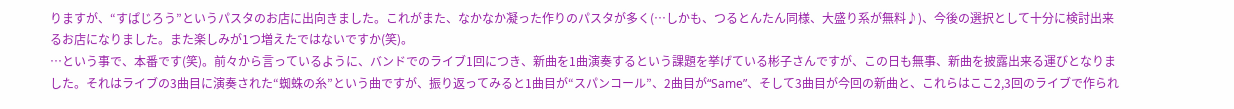りますが、“すぱじろう”というパスタのお店に出向きました。これがまた、なかなか凝った作りのパスタが多く(…しかも、つるとんたん同様、大盛り系が無料♪)、今後の選択として十分に検討出来るお店になりました。また楽しみが1つ増えたではないですか(笑)。
…という事で、本番です(笑)。前々から言っているように、バンドでのライブ1回につき、新曲を1曲演奏するという課題を挙げている彬子さんですが、この日も無事、新曲を披露出来る運びとなりました。それはライブの3曲目に演奏された“蜘蛛の糸”という曲ですが、振り返ってみると1曲目が“スパンコール”、2曲目が“Same”、そして3曲目が今回の新曲と、これらはここ2,3回のライブで作られ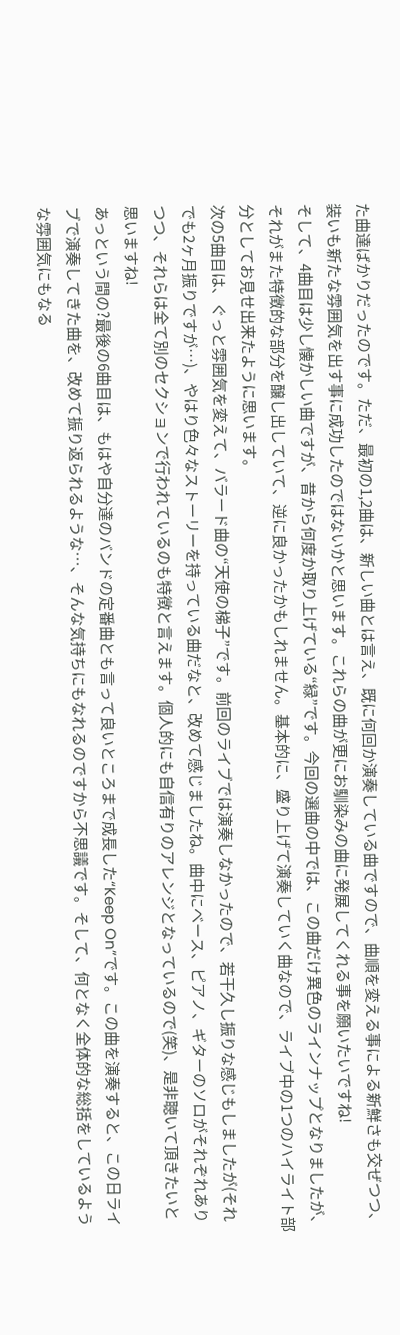た曲達ばかりだったのです。ただ、最初の1,2曲は、新しい曲とは言え、既に何回か演奏している曲ですので、曲順を変える事による新鮮さも交ぜつつ、装いも新たな雰囲気を出す事に成功したのではないかと思います。これらの曲が更にお馴染みの曲に発展してくれる事を願いたいですね!
そして、4曲目は少し懐かしい曲ですが、昔から何度か取り上げている“緑”です。今回の選曲の中では、この曲だけ異色のラインナップとなりましたが、それがまた特徴的な部分を醸し出していて、逆に良かったかもしれません。基本的に、盛り上げて演奏していく曲なので、ライブ中の1つのハイライト部分としてお見せ出来たように思います。
次の5曲目は、ぐっと雰囲気を変えて、バラード曲の“天使の梯子”です。前回のライブでは演奏しなかったので、若干久し振りな感じもしましたが(それでも2ヶ月振りですが…)、やはり色々なストーリーを持っている曲だなと、改めて感じましたね。曲中にベース、ピアノ、ギターのソロがそれぞれありつつ、それらは全て別のセクションで行われているのも特徴と言えます。個人的にも自信有りのアレンジとなっているので(笑)、是非聴いて頂きたいと思いますね!
あっという間の?最後の6曲目は、もはや自分達のバンドの定番曲とも言って良いところまで成長した“Keep On”です。この曲を演奏すると、この日ライブで演奏してきた曲を、改めて振り返られるような…、そんな気持ちにもなれるのですから不思議です。そして、何となく全体的な総括をしているような雰囲気にもなる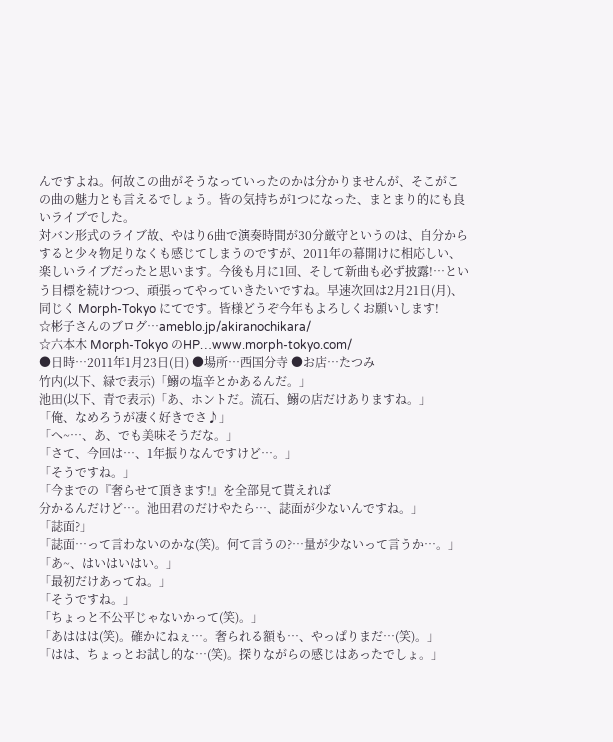んですよね。何故この曲がそうなっていったのかは分かりませんが、そこがこの曲の魅力とも言えるでしょう。皆の気持ちが1つになった、まとまり的にも良いライブでした。
対バン形式のライブ故、やはり6曲で演奏時間が30分厳守というのは、自分からすると少々物足りなくも感じてしまうのですが、2011年の幕開けに相応しい、楽しいライブだったと思います。今後も月に1回、そして新曲も必ず披露!…という目標を続けつつ、頑張ってやっていきたいですね。早速次回は2月21日(月)、同じく Morph-Tokyo にてです。皆様どうぞ今年もよろしくお願いします!
☆彬子さんのブログ…ameblo.jp/akiranochikara/
☆六本木 Morph-Tokyo のHP…www.morph-tokyo.com/
●日時…2011年1月23日(日) ●場所…西国分寺 ●お店…たつみ
竹内(以下、緑で表示)「鰯の塩辛とかあるんだ。」
池田(以下、青で表示)「あ、ホントだ。流石、鰯の店だけありますね。」
「俺、なめろうが凄く好きでさ♪」
「へ~…、あ、でも美味そうだな。」
「さて、今回は…、1年振りなんですけど…。」
「そうですね。」
「今までの『奢らせて頂きます!』を全部見て貰えれば
分かるんだけど…。池田君のだけやたら…、誌面が少ないんですね。」
「誌面?」
「誌面…って言わないのかな(笑)。何て言うの?…量が少ないって言うか…。」
「あ~、はいはいはい。」
「最初だけあってね。」
「そうですね。」
「ちょっと不公平じゃないかって(笑)。」
「あははは(笑)。確かにねぇ…。奢られる額も…、やっぱりまだ…(笑)。」
「はは、ちょっとお試し的な…(笑)。探りながらの感じはあったでしょ。」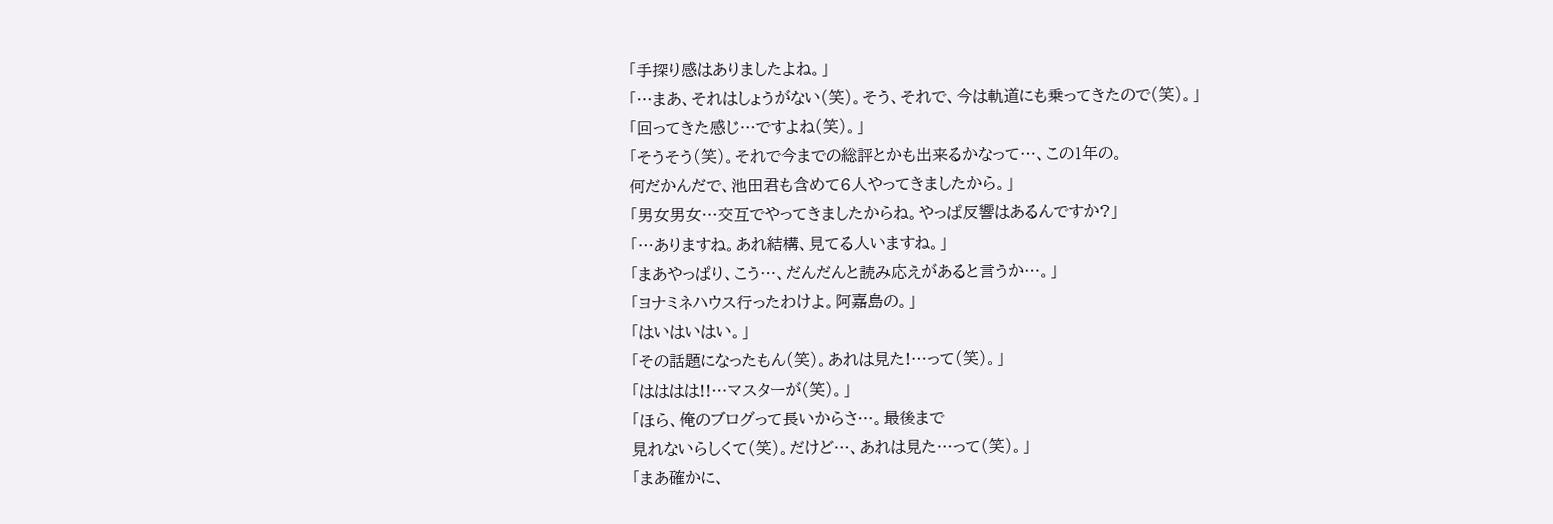「手探り感はありましたよね。」
「…まあ、それはしょうがない(笑)。そう、それで、今は軌道にも乗ってきたので(笑)。」
「回ってきた感じ…ですよね(笑)。」
「そうそう(笑)。それで今までの総評とかも出来るかなって…、この1年の。
何だかんだで、池田君も含めて6人やってきましたから。」
「男女男女…交互でやってきましたからね。やっぱ反響はあるんですか?」
「…ありますね。あれ結構、見てる人いますね。」
「まあやっぱり、こう…、だんだんと読み応えがあると言うか…。」
「ヨナミネハウス行ったわけよ。阿嘉島の。」
「はいはいはい。」
「その話題になったもん(笑)。あれは見た!…って(笑)。」
「はははは!!…マスターが(笑)。」
「ほら、俺のブログって長いからさ…。最後まで
見れないらしくて(笑)。だけど…、あれは見た…って(笑)。」
「まあ確かに、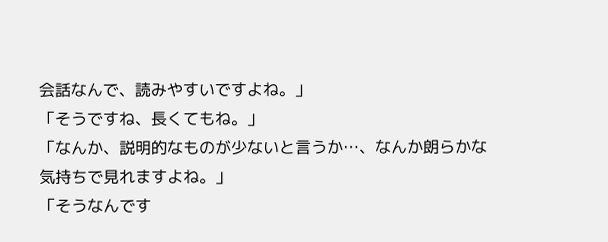会話なんで、読みやすいですよね。」
「そうですね、長くてもね。」
「なんか、説明的なものが少ないと言うか…、なんか朗らかな気持ちで見れますよね。」
「そうなんです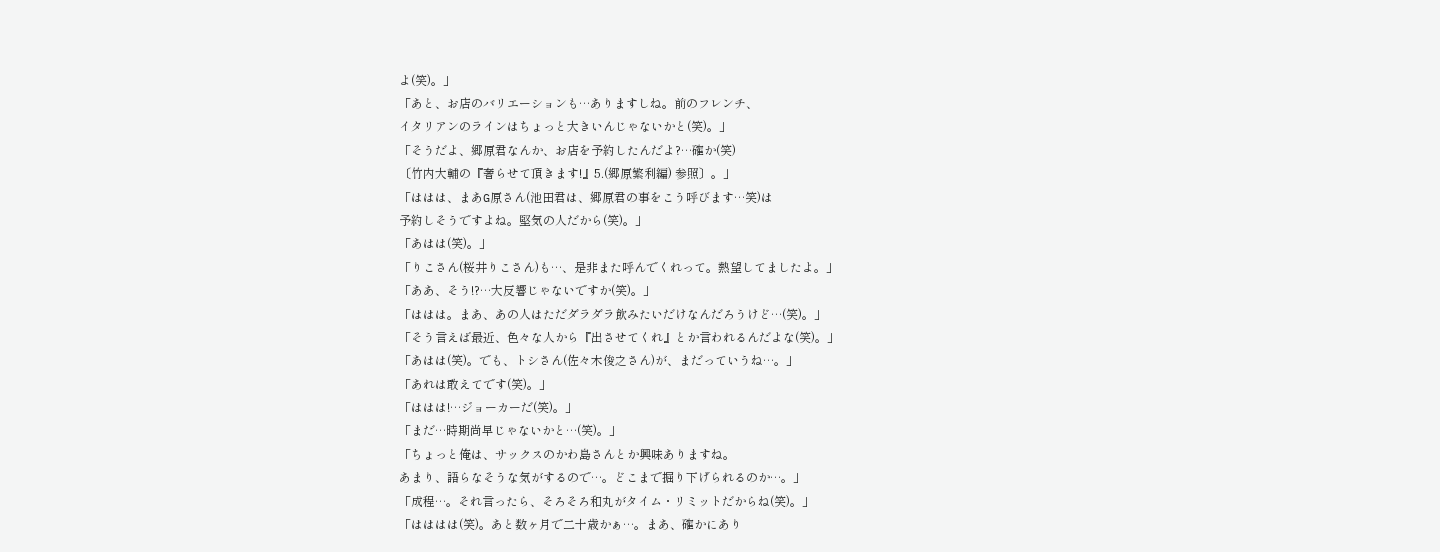よ(笑)。」
「あと、お店のバリエーションも…ありますしね。前のフレンチ、
イタリアンのラインはちょっと大きいんじゃないかと(笑)。」
「そうだよ、郷原君なんか、お店を予約したんだよ?…確か(笑)
〔竹内大輔の『奢らせて頂きます!』5.(郷原繁利編) 参照〕。」
「ははは、まあG原さん(池田君は、郷原君の事をこう呼びます…笑)は
予約しそうですよね。堅気の人だから(笑)。」
「あはは(笑)。」
「りこさん(桜井りこさん)も…、是非また呼んでくれって。熱望してましたよ。」
「ああ、そう!?…大反響じゃないですか(笑)。」
「ははは。まあ、あの人はただダラダラ飲みたいだけなんだろうけど…(笑)。」
「そう言えば最近、色々な人から『出させてくれ』とか言われるんだよな(笑)。」
「あはは(笑)。でも、トシさん(佐々木俊之さん)が、まだっていうね…。」
「あれは敢えてです(笑)。」
「ははは!…ジョーカーだ(笑)。」
「まだ…時期尚早じゃないかと…(笑)。」
「ちょっと俺は、サックスのかわ島さんとか興味ありますね。
あまり、語らなそうな気がするので…。どこまで掘り下げられるのか…。」
「成程…。それ言ったら、そろそろ和丸がタイム・リミットだからね(笑)。」
「はははは(笑)。あと数ヶ月で二十歳かぁ…。まあ、確かにあり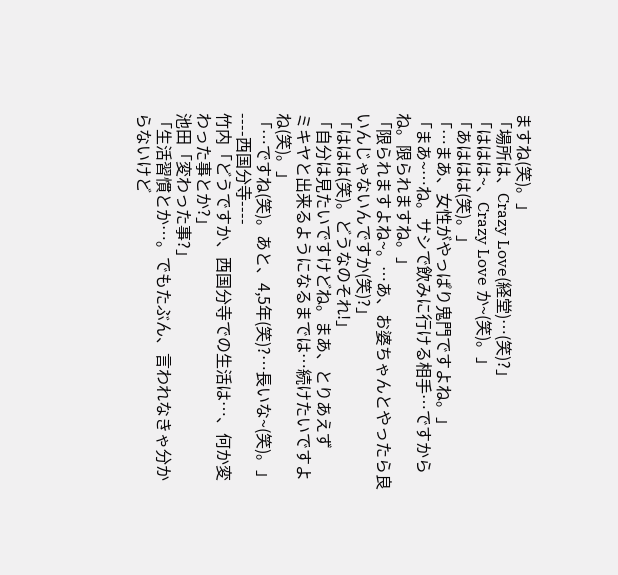ますね(笑)。」
「場所は、Crazy Love(経堂)…(笑)?」
「ははは~、Crazy Love か~(笑)。」
「あははは(笑)。」
「…まあ、女性がやっぱり鬼門ですよね。」
「まあ~…ね。サシで飲みに行ける相手…ですからね。限られますね。」
「限られますよね~。…あ、お婆ちゃんとやったら良いんじゃないんですか(笑)?」
「ははは(笑)。どうなのそれ!」
「自分は見たいですけどね。まあ、とりあえず
ミキヤと出来るようになるまでは…続けたいですよね(笑)。」
「…ですね(笑)。あと、4,5年(笑)?…長いな~(笑)。」
----西国分寺----
竹内「どうですか、西国分寺での生活は…、何か変わった事とか?」
池田「変わった事?」
「生活習慣とか…。でもたぶん、言われなきゃ分からないけど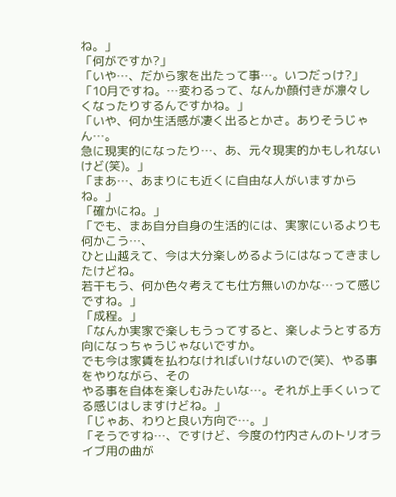ね。」
「何がですか?」
「いや…、だから家を出たって事…。いつだっけ?」
「10月ですね。…変わるって、なんか顔付きが凛々しくなったりするんですかね。」
「いや、何か生活感が凄く出るとかさ。ありそうじゃん…。
急に現実的になったり…、あ、元々現実的かもしれないけど(笑)。」
「まあ…、あまりにも近くに自由な人がいますからね。」
「確かにね。」
「でも、まあ自分自身の生活的には、実家にいるよりも何かこう…、
ひと山越えて、今は大分楽しめるようにはなってきましたけどね。
若干もう、何か色々考えても仕方無いのかな…って感じですね。」
「成程。」
「なんか実家で楽しもうってすると、楽しようとする方向になっちゃうじゃないですか。
でも今は家賃を払わなければいけないので(笑)、やる事をやりながら、その
やる事を自体を楽しむみたいな…。それが上手くいってる感じはしますけどね。」
「じゃあ、わりと良い方向で…。」
「そうですね…、ですけど、今度の竹内さんのトリオライブ用の曲が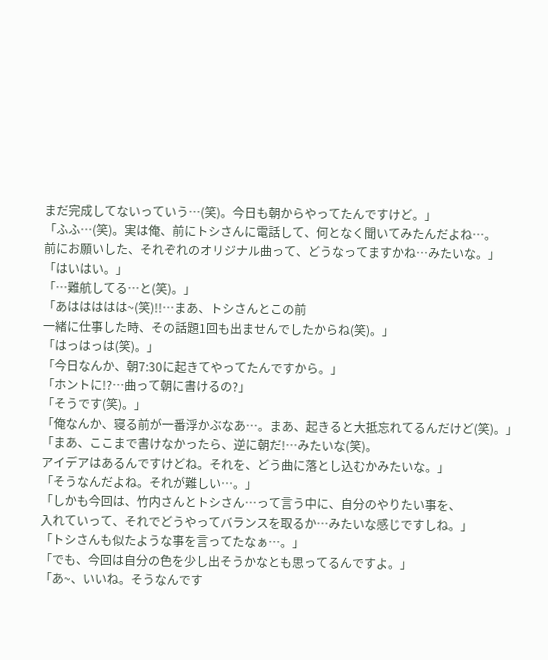まだ完成してないっていう…(笑)。今日も朝からやってたんですけど。」
「ふふ…(笑)。実は俺、前にトシさんに電話して、何となく聞いてみたんだよね…。
前にお願いした、それぞれのオリジナル曲って、どうなってますかね…みたいな。」
「はいはい。」
「…難航してる…と(笑)。」
「あははははは~(笑)!!…まあ、トシさんとこの前
一緒に仕事した時、その話題1回も出ませんでしたからね(笑)。」
「はっはっは(笑)。」
「今日なんか、朝7:30に起きてやってたんですから。」
「ホントに!?…曲って朝に書けるの?」
「そうです(笑)。」
「俺なんか、寝る前が一番浮かぶなあ…。まあ、起きると大抵忘れてるんだけど(笑)。」
「まあ、ここまで書けなかったら、逆に朝だ!…みたいな(笑)。
アイデアはあるんですけどね。それを、どう曲に落とし込むかみたいな。」
「そうなんだよね。それが難しい…。」
「しかも今回は、竹内さんとトシさん…って言う中に、自分のやりたい事を、
入れていって、それでどうやってバランスを取るか…みたいな感じですしね。」
「トシさんも似たような事を言ってたなぁ…。」
「でも、今回は自分の色を少し出そうかなとも思ってるんですよ。」
「あ~、いいね。そうなんです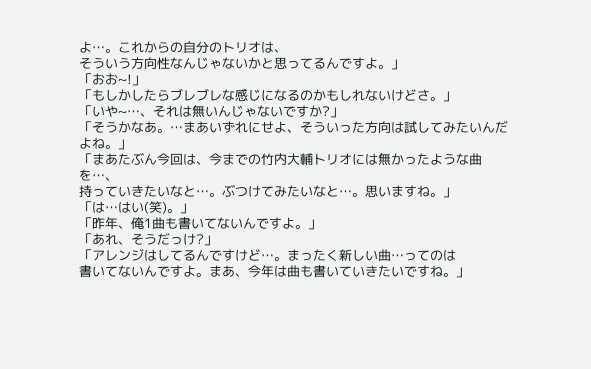よ…。これからの自分のトリオは、
そういう方向性なんじゃないかと思ってるんですよ。」
「おお~!」
「もしかしたらブレブレな感じになるのかもしれないけどさ。」
「いや~…、それは無いんじゃないですか?」
「そうかなあ。…まあいずれにせよ、そういった方向は試してみたいんだよね。」
「まあたぶん今回は、今までの竹内大輔トリオには無かったような曲を…、
持っていきたいなと…。ぶつけてみたいなと…。思いますね。」
「は…はい(笑)。」
「昨年、俺1曲も書いてないんですよ。」
「あれ、そうだっけ?」
「アレンジはしてるんですけど…。まったく新しい曲…ってのは
書いてないんですよ。まあ、今年は曲も書いていきたいですね。」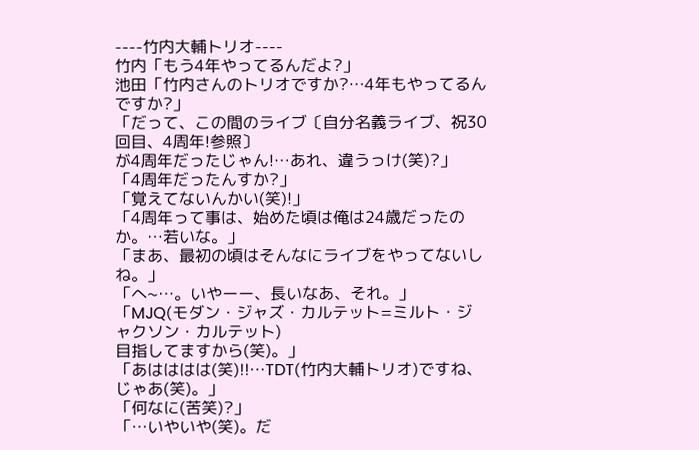----竹内大輔トリオ----
竹内「もう4年やってるんだよ?」
池田「竹内さんのトリオですか?…4年もやってるんですか?」
「だって、この間のライブ〔自分名義ライブ、祝30回目、4周年!参照〕
が4周年だったじゃん!…あれ、違うっけ(笑)?」
「4周年だったんすか?」
「覚えてないんかい(笑)!」
「4周年って事は、始めた頃は俺は24歳だったのか。…若いな。」
「まあ、最初の頃はそんなにライブをやってないしね。」
「へ~…。いやーー、長いなあ、それ。」
「MJQ(モダン・ジャズ・カルテット=ミルト・ジャクソン・カルテット)
目指してますから(笑)。」
「あはははは(笑)!!…TDT(竹内大輔トリオ)ですね、じゃあ(笑)。」
「何なに(苦笑)?」
「…いやいや(笑)。だ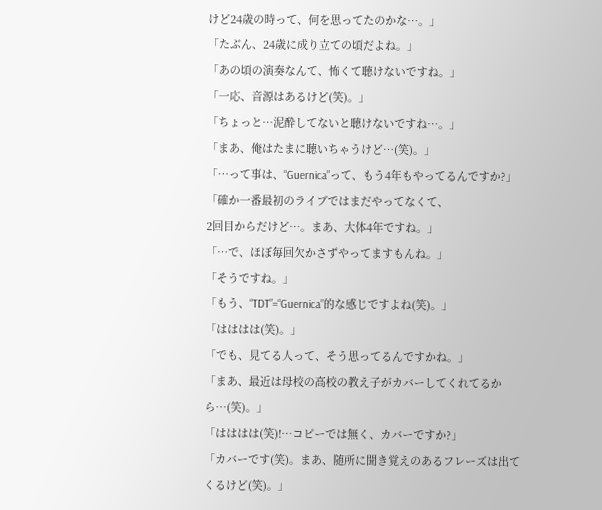けど24歳の時って、何を思ってたのかな…。」
「たぶん、24歳に成り立ての頃だよね。」
「あの頃の演奏なんて、怖くて聴けないですね。」
「一応、音源はあるけど(笑)。」
「ちょっと…泥酔してないと聴けないですね…。」
「まあ、俺はたまに聴いちゃうけど…(笑)。」
「…って事は、“Guernica”って、もう4年もやってるんですか?」
「確か一番最初のライブではまだやってなくて、
2回目からだけど…。まあ、大体4年ですね。」
「…で、ほぼ毎回欠かさずやってますもんね。」
「そうですね。」
「もう、“TDT”=“Guernica”的な感じですよね(笑)。」
「はははは(笑)。」
「でも、見てる人って、そう思ってるんですかね。」
「まあ、最近は母校の高校の教え子がカバーしてくれてるから…(笑)。」
「はははは(笑)!…コピーでは無く、カバーですか?」
「カバーです(笑)。まあ、随所に聞き覚えのあるフレーズは出てくるけど(笑)。」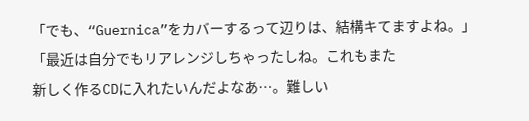「でも、“Guernica”をカバーするって辺りは、結構キてますよね。」
「最近は自分でもリアレンジしちゃったしね。これもまた
新しく作るCDに入れたいんだよなあ…。難しい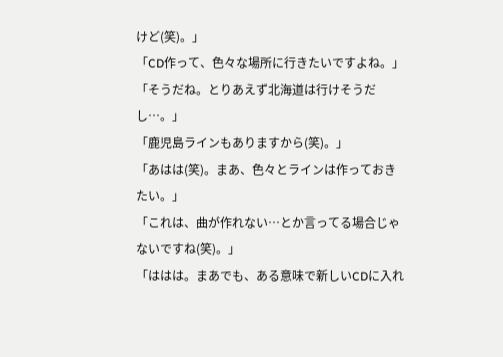けど(笑)。」
「CD作って、色々な場所に行きたいですよね。」
「そうだね。とりあえず北海道は行けそうだし…。」
「鹿児島ラインもありますから(笑)。」
「あはは(笑)。まあ、色々とラインは作っておきたい。」
「これは、曲が作れない…とか言ってる場合じゃないですね(笑)。」
「ははは。まあでも、ある意味で新しいCDに入れ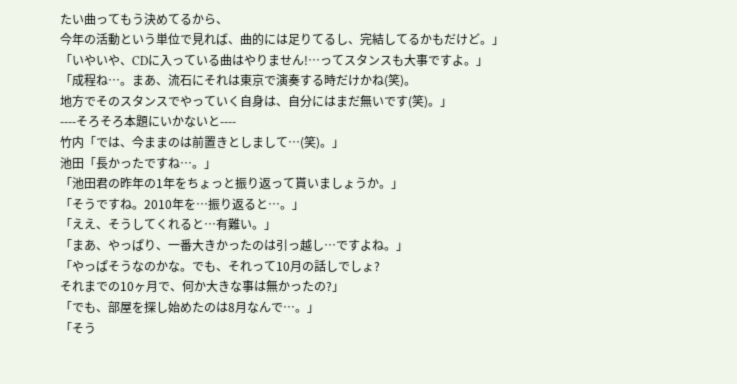たい曲ってもう決めてるから、
今年の活動という単位で見れば、曲的には足りてるし、完結してるかもだけど。」
「いやいや、CDに入っている曲はやりません!…ってスタンスも大事ですよ。」
「成程ね…。まあ、流石にそれは東京で演奏する時だけかね(笑)。
地方でそのスタンスでやっていく自身は、自分にはまだ無いです(笑)。」
----そろそろ本題にいかないと----
竹内「では、今ままのは前置きとしまして…(笑)。」
池田「長かったですね…。」
「池田君の昨年の1年をちょっと振り返って貰いましょうか。」
「そうですね。2010年を…振り返ると…。」
「ええ、そうしてくれると…有難い。」
「まあ、やっぱり、一番大きかったのは引っ越し…ですよね。」
「やっぱそうなのかな。でも、それって10月の話しでしょ?
それまでの10ヶ月で、何か大きな事は無かったの?」
「でも、部屋を探し始めたのは8月なんで…。」
「そう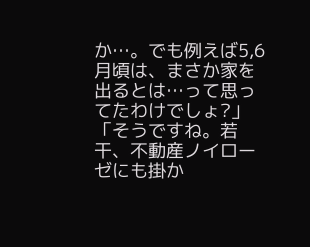か…。でも例えば5,6月頃は、まさか家を出るとは…って思ってたわけでしょ?」
「そうですね。若干、不動産ノイローゼにも掛か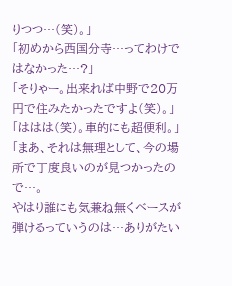りつつ…(笑)。」
「初めから西国分寺…ってわけではなかった…?」
「そりゃー。出来れば中野で20万円で住みたかったですよ(笑)。」
「ははは(笑)。車的にも超便利。」
「まあ、それは無理として、今の場所で丁度良いのが見つかったので…。
やはり誰にも気兼ね無くベースが弾けるっていうのは…ありがたい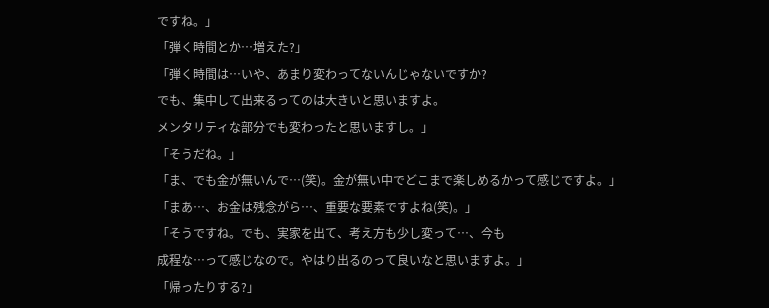ですね。」
「弾く時間とか…増えた?」
「弾く時間は…いや、あまり変わってないんじゃないですか?
でも、集中して出来るってのは大きいと思いますよ。
メンタリティな部分でも変わったと思いますし。」
「そうだね。」
「ま、でも金が無いんで…(笑)。金が無い中でどこまで楽しめるかって感じですよ。」
「まあ…、お金は残念がら…、重要な要素ですよね(笑)。」
「そうですね。でも、実家を出て、考え方も少し変って…、今も
成程な…って感じなので。やはり出るのって良いなと思いますよ。」
「帰ったりする?」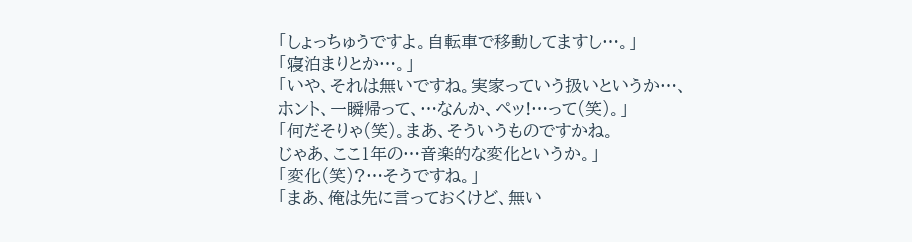「しょっちゅうですよ。自転車で移動してますし…。」
「寝泊まりとか…。」
「いや、それは無いですね。実家っていう扱いというか…、
ホント、一瞬帰って、…なんか、ペッ!…って(笑)。」
「何だそりゃ(笑)。まあ、そういうものですかね。
じゃあ、ここ1年の…音楽的な変化というか。」
「変化(笑)?…そうですね。」
「まあ、俺は先に言っておくけど、無い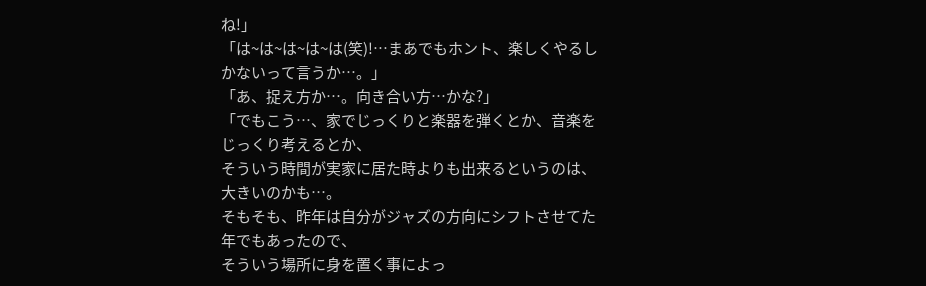ね!」
「は~は~は~は~は(笑)!…まあでもホント、楽しくやるしかないって言うか…。」
「あ、捉え方か…。向き合い方…かな?」
「でもこう…、家でじっくりと楽器を弾くとか、音楽をじっくり考えるとか、
そういう時間が実家に居た時よりも出来るというのは、大きいのかも…。
そもそも、昨年は自分がジャズの方向にシフトさせてた年でもあったので、
そういう場所に身を置く事によっ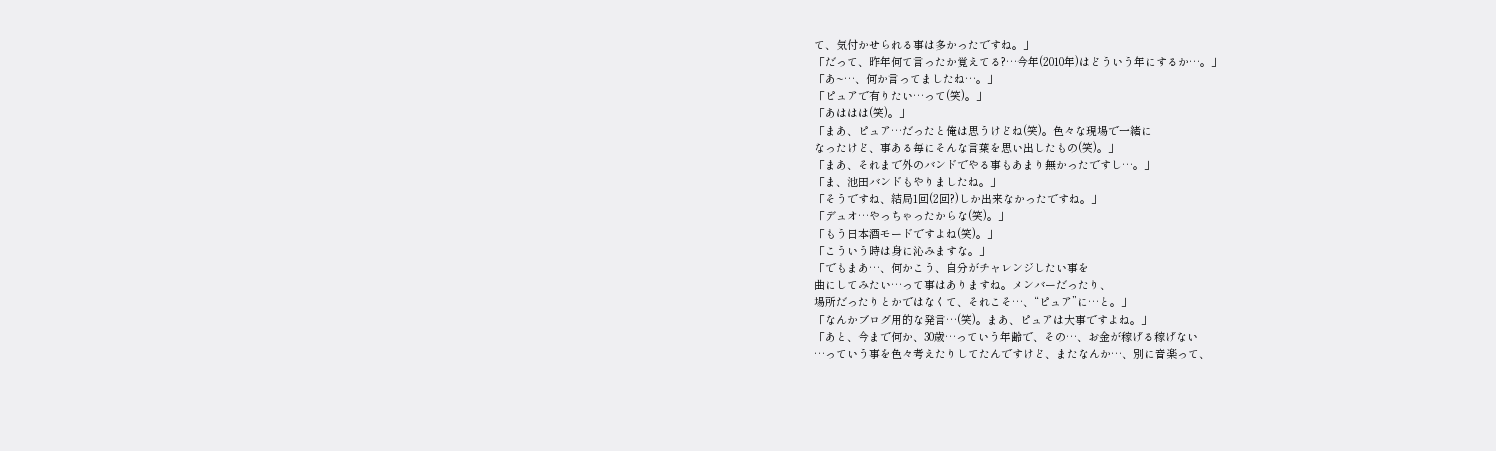て、気付かせられる事は多かったですね。」
「だって、昨年何て言ったか覚えてる?…今年(2010年)はどういう年にするか…。」
「あ~…、何か言ってましたね…。」
「ピュアで有りたい…って(笑)。」
「あははは(笑)。」
「まあ、ピュア…だったと俺は思うけどね(笑)。色々な現場で一緒に
なったけど、事ある毎にそんな言葉を思い出したもの(笑)。」
「まあ、それまで外のバンドでやる事もあまり無かったですし…。」
「ま、池田バンドもやりましたね。」
「そうですね、結局1回(2回?)しか出来なかったですね。」
「デュオ…やっちゃったからな(笑)。」
「もう日本酒モードですよね(笑)。」
「こういう時は身に沁みますな。」
「でもまあ…、何かこう、自分がチャレンジしたい事を
曲にしてみたい…って事はありますね。メンバーだったり、
場所だったりとかではなくて、それこそ…、“ピュア”に…と。」
「なんかブログ用的な発言…(笑)。まあ、ピュアは大事ですよね。」
「あと、今まで何か、30歳…っていう年齢で、その…、お金が稼げる稼げない
…っていう事を色々考えたりしてたんですけど、またなんか…、別に音楽って、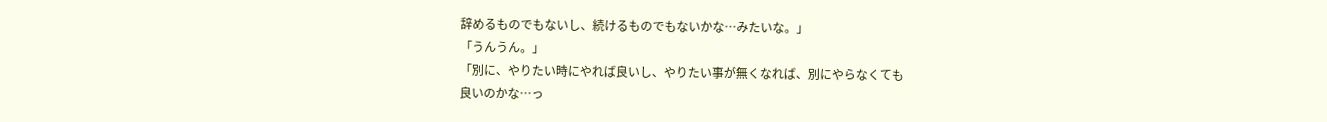辞めるものでもないし、続けるものでもないかな…みたいな。」
「うんうん。」
「別に、やりたい時にやれば良いし、やりたい事が無くなれば、別にやらなくても
良いのかな…っ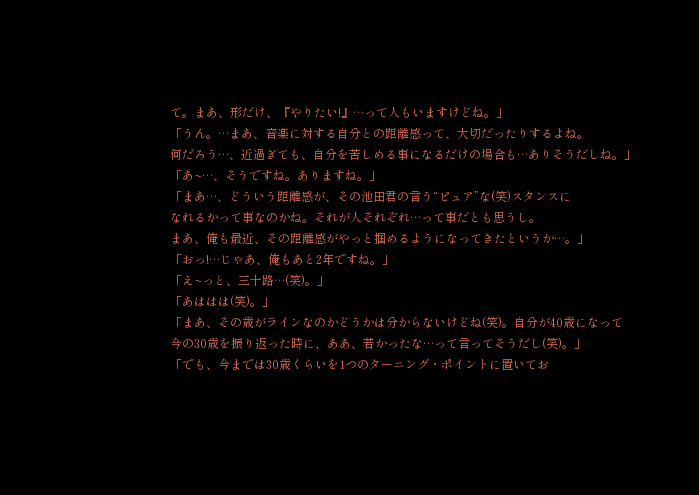て。まあ、形だけ、『やりたい!』…って人もいますけどね。」
「うん。…まあ、音楽に対する自分との距離感って、大切だったりするよね。
何だろう…、近過ぎても、自分を苦しめる事になるだけの場合も…ありそうだしね。」
「あ~…、そうですね。ありますね。」
「まあ…、どういう距離感が、その池田君の言う“ピュア”な(笑)スタンスに
なれるかって事なのかね。それが人それぞれ…って事だとも思うし。
まあ、俺も最近、その距離感がやっと掴めるようになってきたというか…。」
「おっ!…じゃあ、俺もあと2年ですね。」
「え~っと、三十路…(笑)。」
「あははは(笑)。」
「まあ、その歳がラインなのかどうかは分からないけどね(笑)。自分が40歳になって
今の30歳を振り返った時に、ああ、若かったな…って言ってそうだし(笑)。」
「でも、今までは30歳くらいを1つのターニング・ポイントに置いてお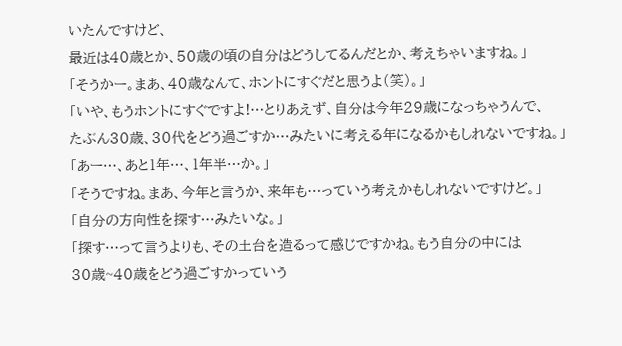いたんですけど、
最近は40歳とか、50歳の頃の自分はどうしてるんだとか、考えちゃいますね。」
「そうかー。まあ、40歳なんて、ホントにすぐだと思うよ(笑)。」
「いや、もうホントにすぐですよ!…とりあえず、自分は今年29歳になっちゃうんで、
たぶん30歳、30代をどう過ごすか…みたいに考える年になるかもしれないですね。」
「あー…、あと1年…、1年半…か。」
「そうですね。まあ、今年と言うか、来年も…っていう考えかもしれないですけど。」
「自分の方向性を探す…みたいな。」
「探す…って言うよりも、その土台を造るって感じですかね。もう自分の中には
30歳~40歳をどう過ごすかっていう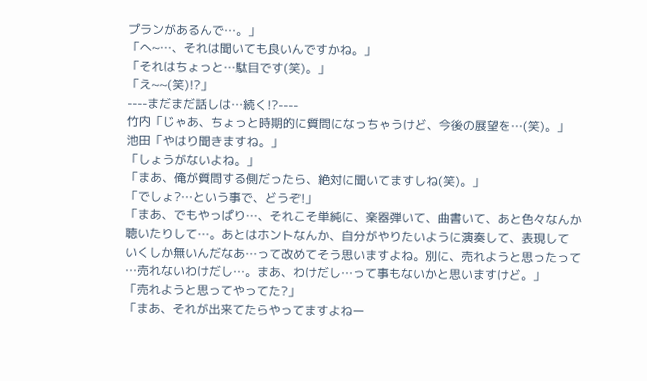プランがあるんで…。」
「へ~…、それは聞いても良いんですかね。」
「それはちょっと…駄目です(笑)。」
「え~~(笑)!?」
----まだまだ話しは…続く!?----
竹内「じゃあ、ちょっと時期的に質問になっちゃうけど、今後の展望を…(笑)。」
池田「やはり聞きますね。」
「しょうがないよね。」
「まあ、俺が質問する側だったら、絶対に聞いてますしね(笑)。」
「でしょ?…という事で、どうぞ!」
「まあ、でもやっぱり…、それこそ単純に、楽器弾いて、曲書いて、あと色々なんか
聴いたりして…。あとはホントなんか、自分がやりたいように演奏して、表現して
いくしか無いんだなあ…って改めてそう思いますよね。別に、売れようと思ったって
…売れないわけだし…。まあ、わけだし…って事もないかと思いますけど。」
「売れようと思ってやってた?」
「まあ、それが出来てたらやってますよねー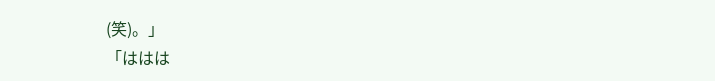(笑)。」
「ははは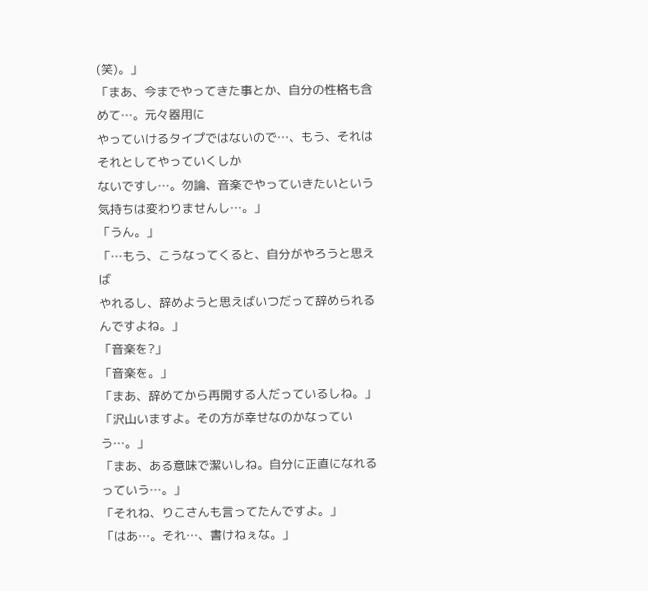(笑)。」
「まあ、今までやってきた事とか、自分の性格も含めて…。元々器用に
やっていけるタイプではないので…、もう、それはそれとしてやっていくしか
ないですし…。勿論、音楽でやっていきたいという気持ちは変わりませんし…。」
「うん。」
「…もう、こうなってくると、自分がやろうと思えば
やれるし、辞めようと思えばいつだって辞められるんですよね。」
「音楽を?」
「音楽を。」
「まあ、辞めてから再開する人だっているしね。」
「沢山いますよ。その方が幸せなのかなっていう…。」
「まあ、ある意味で潔いしね。自分に正直になれるっていう…。」
「それね、りこさんも言ってたんですよ。」
「はあ…。それ…、書けねぇな。」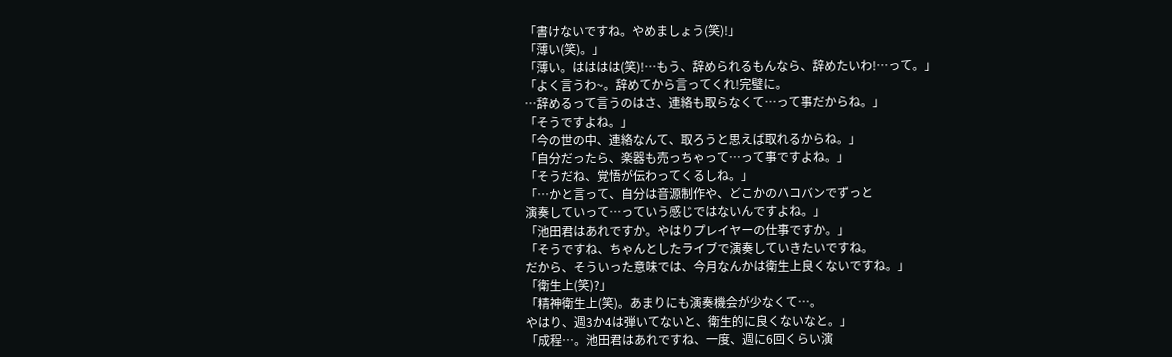「書けないですね。やめましょう(笑)!」
「薄い(笑)。」
「薄い。はははは(笑)!…もう、辞められるもんなら、辞めたいわ!…って。」
「よく言うわ~。辞めてから言ってくれ!完璧に。
…辞めるって言うのはさ、連絡も取らなくて…って事だからね。」
「そうですよね。」
「今の世の中、連絡なんて、取ろうと思えば取れるからね。」
「自分だったら、楽器も売っちゃって…って事ですよね。」
「そうだね、覚悟が伝わってくるしね。」
「…かと言って、自分は音源制作や、どこかのハコバンでずっと
演奏していって…っていう感じではないんですよね。」
「池田君はあれですか。やはりプレイヤーの仕事ですか。」
「そうですね、ちゃんとしたライブで演奏していきたいですね。
だから、そういった意味では、今月なんかは衛生上良くないですね。」
「衛生上(笑)?」
「精神衛生上(笑)。あまりにも演奏機会が少なくて…。
やはり、週3か4は弾いてないと、衛生的に良くないなと。」
「成程…。池田君はあれですね、一度、週に6回くらい演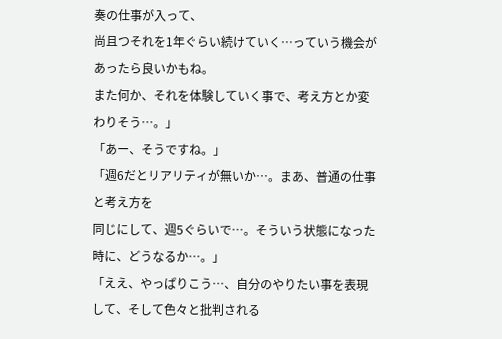奏の仕事が入って、
尚且つそれを1年ぐらい続けていく…っていう機会があったら良いかもね。
また何か、それを体験していく事で、考え方とか変わりそう…。」
「あー、そうですね。」
「週6だとリアリティが無いか…。まあ、普通の仕事と考え方を
同じにして、週5ぐらいで…。そういう状態になった時に、どうなるか…。」
「ええ、やっぱりこう…、自分のやりたい事を表現して、そして色々と批判される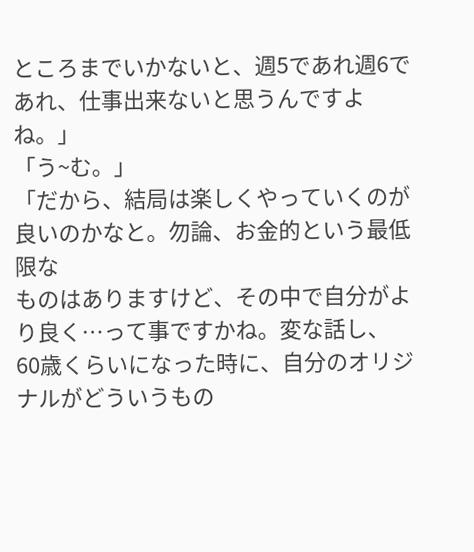ところまでいかないと、週5であれ週6であれ、仕事出来ないと思うんですよね。」
「う~む。」
「だから、結局は楽しくやっていくのが良いのかなと。勿論、お金的という最低限な
ものはありますけど、その中で自分がより良く…って事ですかね。変な話し、
60歳くらいになった時に、自分のオリジナルがどういうもの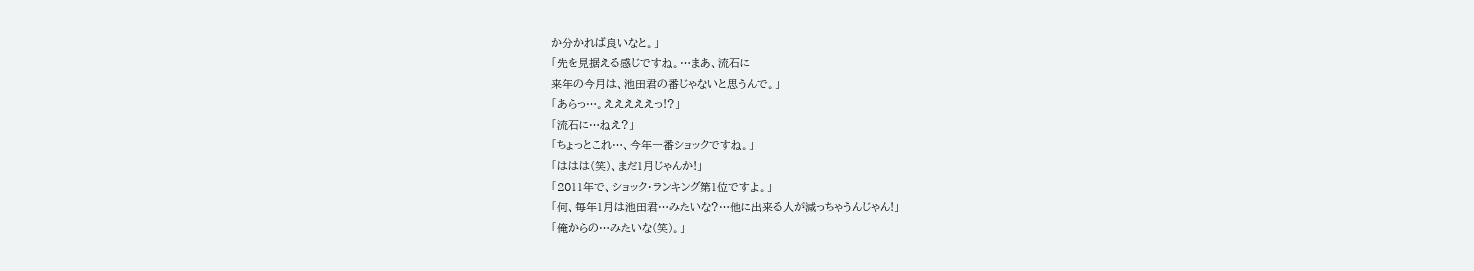か分かれば良いなと。」
「先を見据える感じですね。…まあ、流石に
来年の今月は、池田君の番じゃないと思うんで。」
「あらっ…。えええええっ!?」
「流石に…ねえ?」
「ちょっとこれ…、今年一番ショックですね。」
「ははは(笑)、まだ1月じゃんか!」
「2011年で、ショック・ランキング第1位ですよ。」
「何、毎年1月は池田君…みたいな?…他に出来る人が減っちゃうんじゃん!」
「俺からの…みたいな(笑)。」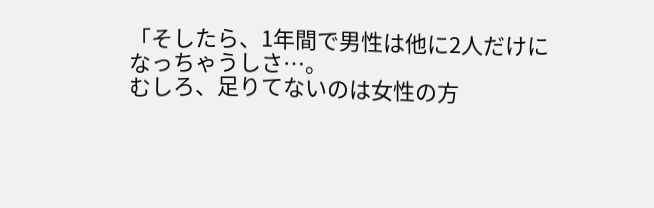「そしたら、1年間で男性は他に2人だけになっちゃうしさ…。
むしろ、足りてないのは女性の方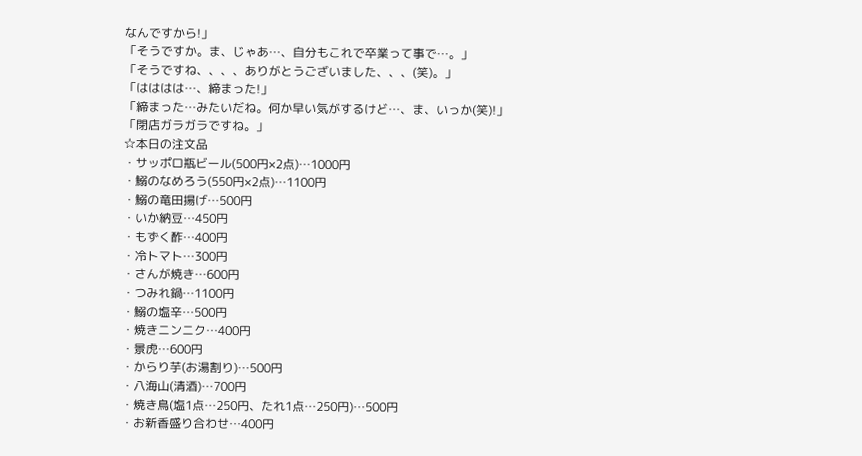なんですから!」
「そうですか。ま、じゃあ…、自分もこれで卒業って事で…。」
「そうですね、、、、ありがとうございました、、、(笑)。」
「はははは…、締まった!」
「締まった…みたいだね。何か早い気がするけど…、ま、いっか(笑)!」
「閉店ガラガラですね。」
☆本日の注文品
・サッポロ瓶ビール(500円×2点)…1000円
・鰯のなめろう(550円×2点)…1100円
・鰯の竜田揚げ…500円
・いか納豆…450円
・もずく酢…400円
・冷トマト…300円
・さんが焼き…600円
・つみれ鍋…1100円
・鰯の塩辛…500円
・焼きニンニク…400円
・景虎…600円
・からり芋(お湯割り)…500円
・八海山(清酒)…700円
・焼き鳥(塩1点…250円、たれ1点…250円)…500円
・お新香盛り合わせ…400円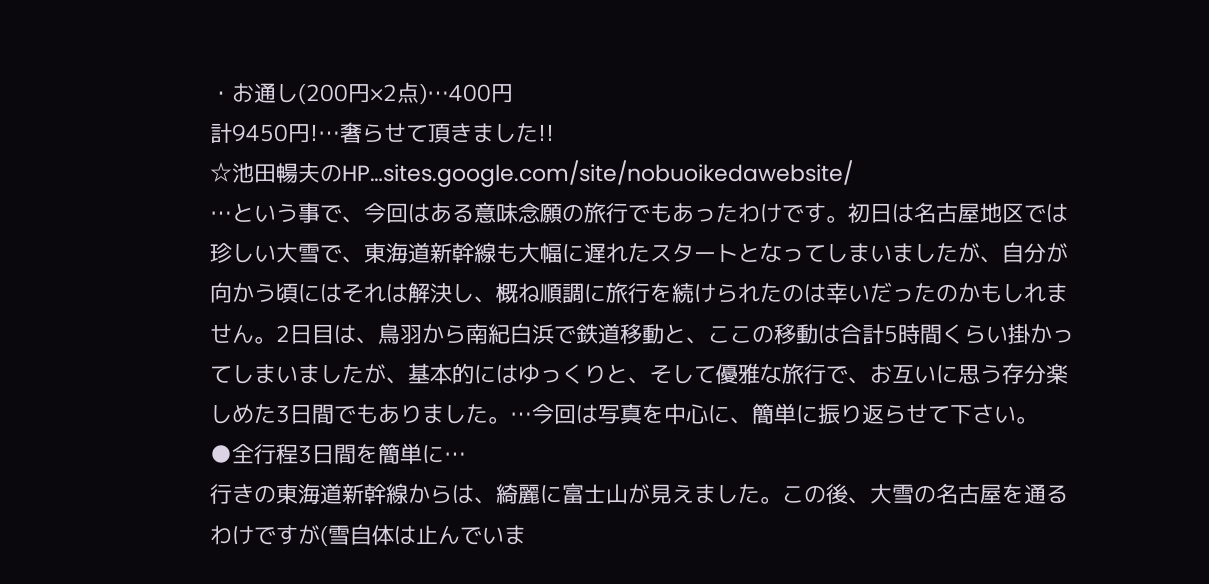・お通し(200円×2点)…400円
計9450円!…奢らせて頂きました!!
☆池田暢夫のHP…sites.google.com/site/nobuoikedawebsite/
…という事で、今回はある意味念願の旅行でもあったわけです。初日は名古屋地区では珍しい大雪で、東海道新幹線も大幅に遅れたスタートとなってしまいましたが、自分が向かう頃にはそれは解決し、概ね順調に旅行を続けられたのは幸いだったのかもしれません。2日目は、鳥羽から南紀白浜で鉄道移動と、ここの移動は合計5時間くらい掛かってしまいましたが、基本的にはゆっくりと、そして優雅な旅行で、お互いに思う存分楽しめた3日間でもありました。…今回は写真を中心に、簡単に振り返らせて下さい。
●全行程3日間を簡単に…
行きの東海道新幹線からは、綺麗に富士山が見えました。この後、大雪の名古屋を通るわけですが(雪自体は止んでいま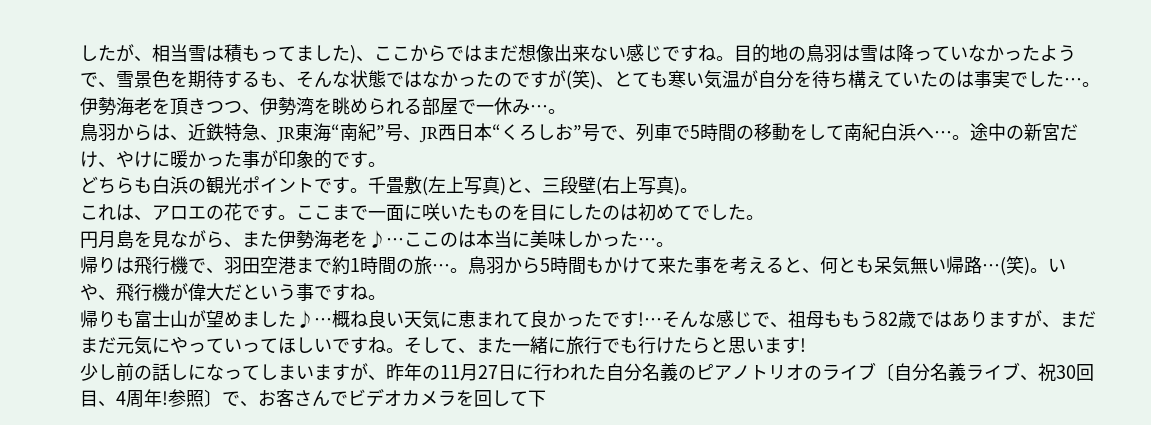したが、相当雪は積もってました)、ここからではまだ想像出来ない感じですね。目的地の鳥羽は雪は降っていなかったようで、雪景色を期待するも、そんな状態ではなかったのですが(笑)、とても寒い気温が自分を待ち構えていたのは事実でした…。
伊勢海老を頂きつつ、伊勢湾を眺められる部屋で一休み…。
鳥羽からは、近鉄特急、JR東海“南紀”号、JR西日本“くろしお”号で、列車で5時間の移動をして南紀白浜へ…。途中の新宮だけ、やけに暖かった事が印象的です。
どちらも白浜の観光ポイントです。千畳敷(左上写真)と、三段壁(右上写真)。
これは、アロエの花です。ここまで一面に咲いたものを目にしたのは初めてでした。
円月島を見ながら、また伊勢海老を♪…ここのは本当に美味しかった…。
帰りは飛行機で、羽田空港まで約1時間の旅…。鳥羽から5時間もかけて来た事を考えると、何とも呆気無い帰路…(笑)。いや、飛行機が偉大だという事ですね。
帰りも富士山が望めました♪…概ね良い天気に恵まれて良かったです!…そんな感じで、祖母ももう82歳ではありますが、まだまだ元気にやっていってほしいですね。そして、また一緒に旅行でも行けたらと思います!
少し前の話しになってしまいますが、昨年の11月27日に行われた自分名義のピアノトリオのライブ〔自分名義ライブ、祝30回目、4周年!参照〕で、お客さんでビデオカメラを回して下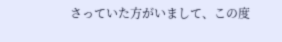さっていた方がいまして、この度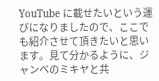YouTube に載せたいという運びになりましたので、ここでも紹介させて頂きたいと思います。見て分かるように、ジャンベのミキヤと共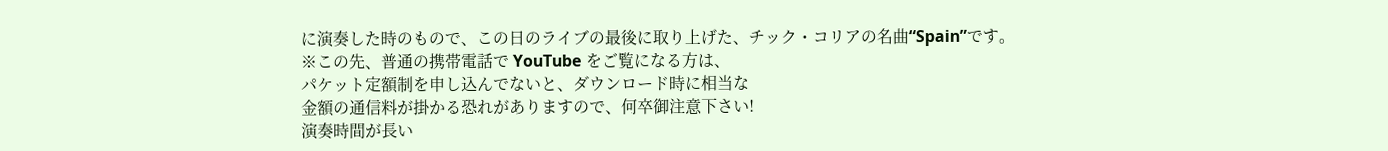に演奏した時のもので、この日のライブの最後に取り上げた、チック・コリアの名曲“Spain”です。
※この先、普通の携帯電話で YouTube をご覧になる方は、
パケット定額制を申し込んでないと、ダウンロード時に相当な
金額の通信料が掛かる恐れがありますので、何卒御注意下さい!
演奏時間が長い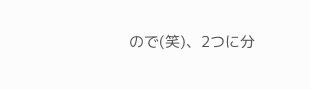ので(笑)、2つに分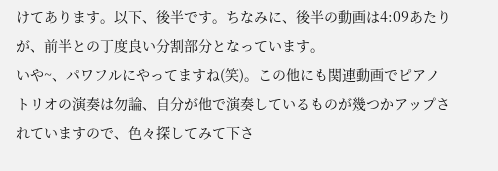けてあります。以下、後半です。ちなみに、後半の動画は4:09あたりが、前半との丁度良い分割部分となっています。
いや~、パワフルにやってますね(笑)。この他にも関連動画でピアノトリオの演奏は勿論、自分が他で演奏しているものが幾つかアップされていますので、色々探してみて下さ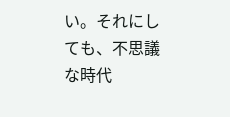い。それにしても、不思議な時代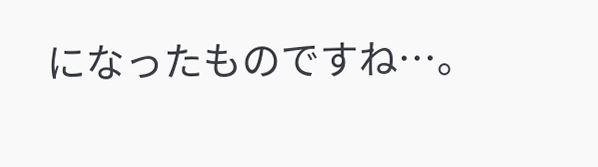になったものですね…。